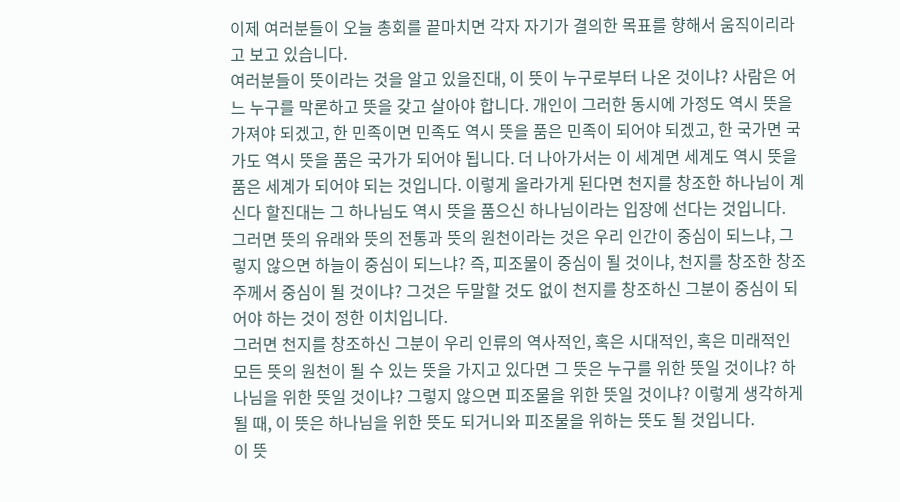이제 여러분들이 오늘 총회를 끝마치면 각자 자기가 결의한 목표를 향해서 움직이리라고 보고 있습니다.
여러분들이 뜻이라는 것을 알고 있을진대, 이 뜻이 누구로부터 나온 것이냐? 사람은 어느 누구를 막론하고 뜻을 갖고 살아야 합니다. 개인이 그러한 동시에 가정도 역시 뜻을 가져야 되겠고, 한 민족이면 민족도 역시 뜻을 품은 민족이 되어야 되겠고, 한 국가면 국가도 역시 뜻을 품은 국가가 되어야 됩니다. 더 나아가서는 이 세계면 세계도 역시 뜻을 품은 세계가 되어야 되는 것입니다. 이렇게 올라가게 된다면 천지를 창조한 하나님이 계신다 할진대는 그 하나님도 역시 뜻을 품으신 하나님이라는 입장에 선다는 것입니다.
그러면 뜻의 유래와 뜻의 전통과 뜻의 원천이라는 것은 우리 인간이 중심이 되느냐, 그렇지 않으면 하늘이 중심이 되느냐? 즉, 피조물이 중심이 될 것이냐, 천지를 창조한 창조주께서 중심이 될 것이냐? 그것은 두말할 것도 없이 천지를 창조하신 그분이 중심이 되어야 하는 것이 정한 이치입니다.
그러면 천지를 창조하신 그분이 우리 인류의 역사적인, 혹은 시대적인, 혹은 미래적인 모든 뜻의 원천이 될 수 있는 뜻을 가지고 있다면 그 뜻은 누구를 위한 뜻일 것이냐? 하나님을 위한 뜻일 것이냐? 그렇지 않으면 피조물을 위한 뜻일 것이냐? 이렇게 생각하게 될 때, 이 뜻은 하나님을 위한 뜻도 되거니와 피조물을 위하는 뜻도 될 것입니다.
이 뜻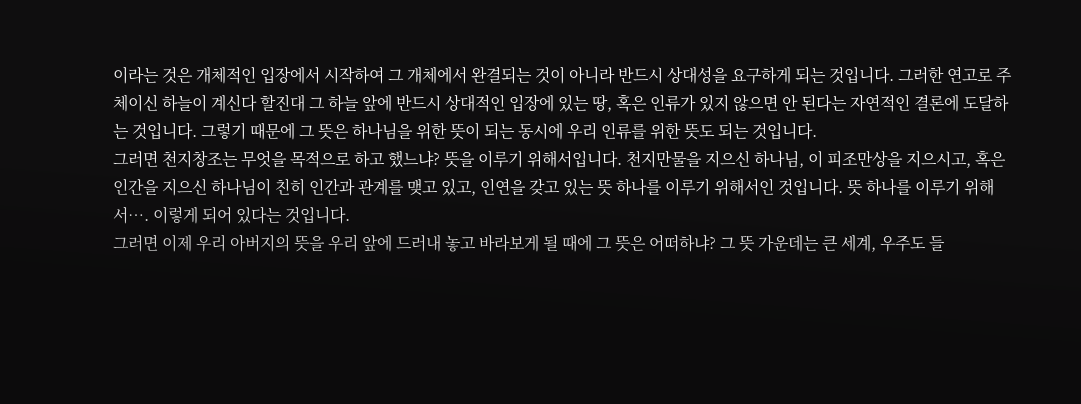이라는 것은 개체적인 입장에서 시작하여 그 개체에서 완결되는 것이 아니라 반드시 상대성을 요구하게 되는 것입니다. 그러한 연고로 주체이신 하늘이 계신다 할진대 그 하늘 앞에 반드시 상대적인 입장에 있는 땅, 혹은 인류가 있지 않으면 안 된다는 자연적인 결론에 도달하는 것입니다. 그렇기 때문에 그 뜻은 하나님을 위한 뜻이 되는 동시에 우리 인류를 위한 뜻도 되는 것입니다.
그러면 천지창조는 무엇을 목적으로 하고 했느냐? 뜻을 이루기 위해서입니다. 천지만물을 지으신 하나님, 이 피조만상을 지으시고, 혹은 인간을 지으신 하나님이 친히 인간과 관계를 맺고 있고, 인연을 갖고 있는 뜻 하나를 이루기 위해서인 것입니다. 뜻 하나를 이루기 위해서…. 이렇게 되어 있다는 것입니다.
그러면 이제 우리 아버지의 뜻을 우리 앞에 드러내 놓고 바라보게 될 때에 그 뜻은 어떠하냐? 그 뜻 가운데는 큰 세계, 우주도 들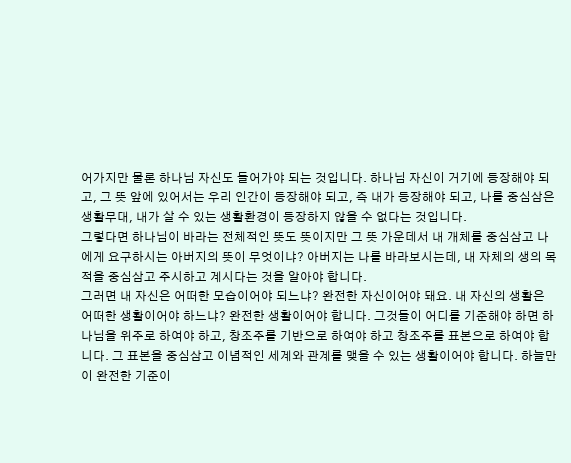어가지만 물론 하나님 자신도 들어가야 되는 것입니다. 하나님 자신이 거기에 등장해야 되고, 그 뜻 앞에 있어서는 우리 인간이 등장해야 되고, 즉 내가 등장해야 되고, 나를 중심삼은 생활무대, 내가 살 수 있는 생활환경이 등장하지 않을 수 없다는 것입니다.
그렇다면 하나님이 바라는 전체적인 뜻도 뜻이지만 그 뜻 가운데서 내 개체를 중심삼고 나에게 요구하시는 아버지의 뜻이 무엇이냐? 아버지는 나를 바라보시는데, 내 자체의 생의 목적을 중심삼고 주시하고 계시다는 것을 알아야 합니다.
그러면 내 자신은 어떠한 모습이어야 되느냐? 완전한 자신이어야 돼요. 내 자신의 생활은 어떠한 생활이어야 하느냐? 완전한 생활이어야 합니다. 그것들이 어디를 기준해야 하면 하나님을 위주로 하여야 하고, 창조주를 기반으로 하여야 하고 창조주를 표본으로 하여야 합니다. 그 표본을 중심삼고 이념적인 세계와 관계를 맺을 수 있는 생활이어야 합니다. 하늘만이 완전한 기준이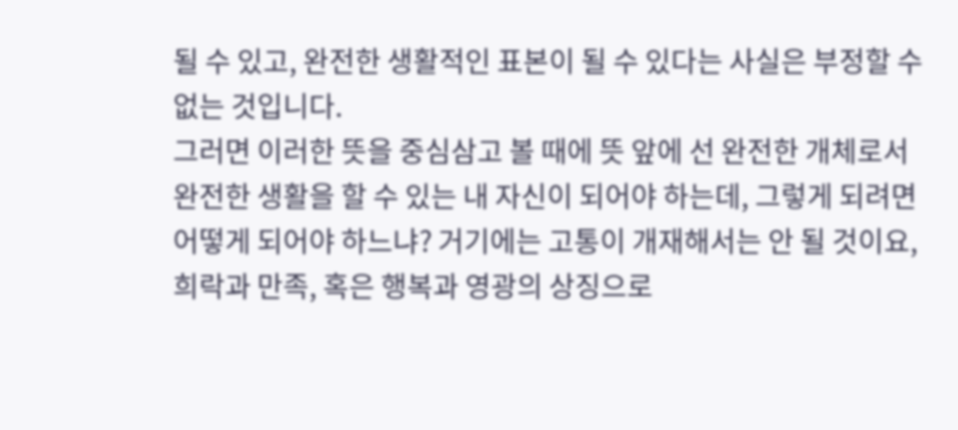될 수 있고, 완전한 생활적인 표본이 될 수 있다는 사실은 부정할 수 없는 것입니다.
그러면 이러한 뜻을 중심삼고 볼 때에 뜻 앞에 선 완전한 개체로서 완전한 생활을 할 수 있는 내 자신이 되어야 하는데, 그렇게 되려면 어떻게 되어야 하느냐? 거기에는 고통이 개재해서는 안 될 것이요, 희락과 만족, 혹은 행복과 영광의 상징으로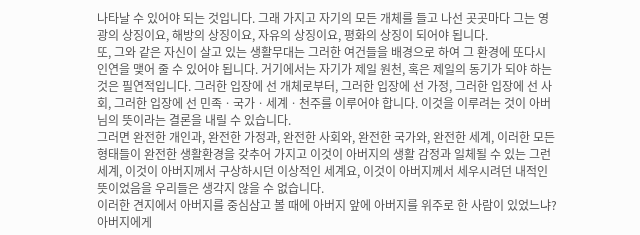나타날 수 있어야 되는 것입니다. 그래 가지고 자기의 모든 개체를 들고 나선 곳곳마다 그는 영광의 상징이요, 해방의 상징이요, 자유의 상징이요, 평화의 상징이 되어야 됩니다.
또, 그와 같은 자신이 살고 있는 생활무대는 그러한 여건들을 배경으로 하여 그 환경에 또다시 인연을 맺어 줄 수 있어야 됩니다. 거기에서는 자기가 제일 원천, 혹은 제일의 동기가 되야 하는 것은 필연적입니다. 그러한 입장에 선 개체로부터, 그러한 입장에 선 가정, 그러한 입장에 선 사회, 그러한 입장에 선 민족ㆍ국가ㆍ세계ㆍ천주를 이루어야 합니다. 이것을 이루려는 것이 아버님의 뜻이라는 결론을 내릴 수 있습니다.
그러면 완전한 개인과, 완전한 가정과, 완전한 사회와, 완전한 국가와, 완전한 세계, 이러한 모든 형태들이 완전한 생활환경을 갖추어 가지고 이것이 아버지의 생활 감정과 일체될 수 있는 그런 세계, 이것이 아버지께서 구상하시던 이상적인 세계요, 이것이 아버지께서 세우시려던 내적인 뜻이었음을 우리들은 생각지 않을 수 없습니다.
이러한 견지에서 아버지를 중심삼고 볼 때에 아버지 앞에 아버지를 위주로 한 사람이 있었느냐? 아버지에게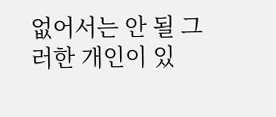없어서는 안 될 그러한 개인이 있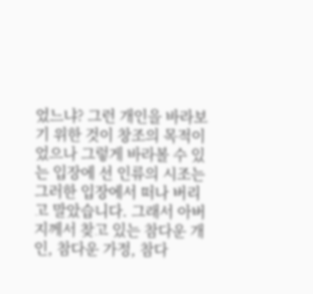었느냐? 그런 개인을 바라보기 위한 것이 창조의 목적이었으나 그렇게 바라볼 수 있는 입장에 선 인류의 시조는 그러한 입장에서 떠나 버리고 말았습니다. 그래서 아버지께서 찾고 있는 참다운 개인, 참다운 가정, 참다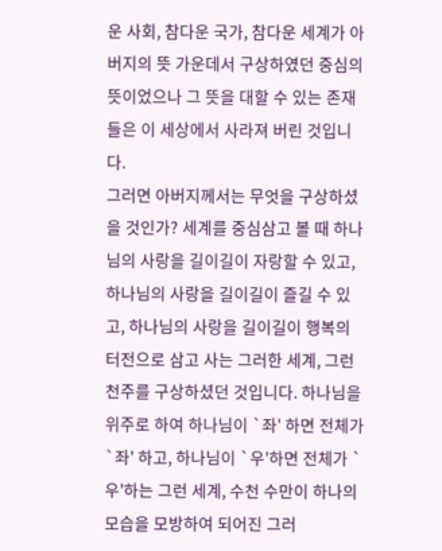운 사회, 참다운 국가, 참다운 세계가 아버지의 뜻 가운데서 구상하였던 중심의 뜻이었으나 그 뜻을 대할 수 있는 존재들은 이 세상에서 사라져 버린 것입니다.
그러면 아버지께서는 무엇을 구상하셨을 것인가? 세계를 중심삼고 볼 때 하나님의 사랑을 길이길이 자랑할 수 있고, 하나님의 사랑을 길이길이 즐길 수 있고, 하나님의 사랑을 길이길이 행복의 터전으로 삼고 사는 그러한 세계, 그런 천주를 구상하셨던 것입니다. 하나님을 위주로 하여 하나님이 `좌' 하면 전체가 `좌' 하고, 하나님이 `우'하면 전체가 `우'하는 그런 세계, 수천 수만이 하나의 모습을 모방하여 되어진 그러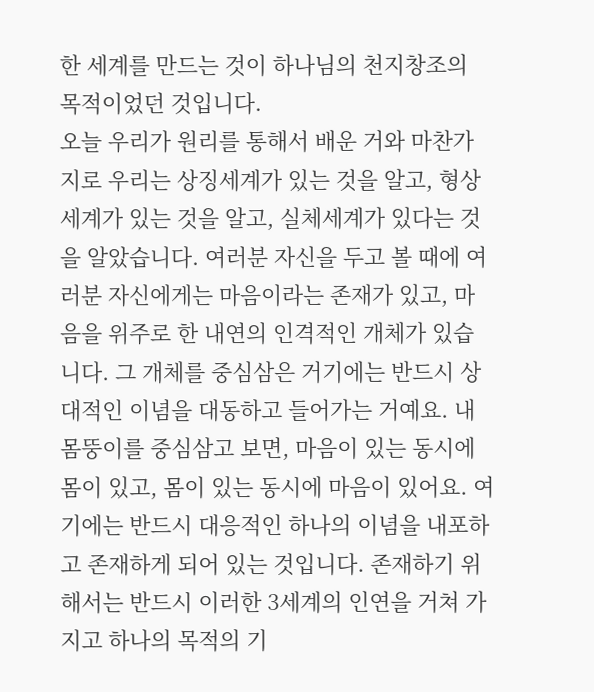한 세계를 만드는 것이 하나님의 천지창조의 목적이었던 것입니다.
오늘 우리가 원리를 통해서 배운 거와 마찬가지로 우리는 상징세계가 있는 것을 알고, 형상세계가 있는 것을 알고, 실체세계가 있다는 것을 알았습니다. 여러분 자신을 두고 볼 때에 여러분 자신에게는 마음이라는 존재가 있고, 마음을 위주로 한 내연의 인격적인 개체가 있습니다. 그 개체를 중심삼은 거기에는 반드시 상대적인 이념을 대동하고 들어가는 거예요. 내 몸뚱이를 중심삼고 보면, 마음이 있는 동시에 몸이 있고, 몸이 있는 동시에 마음이 있어요. 여기에는 반드시 대응적인 하나의 이념을 내포하고 존재하게 되어 있는 것입니다. 존재하기 위해서는 반드시 이러한 3세계의 인연을 거쳐 가지고 하나의 목적의 기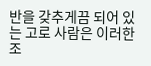반을 갖추게끔 되어 있는 고로 사람은 이러한 조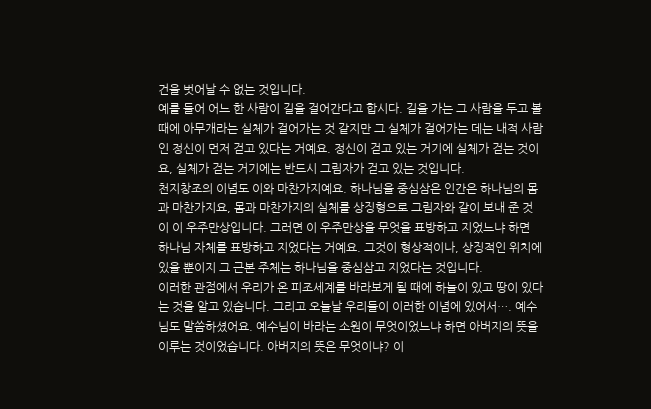건을 벗어날 수 없는 것입니다.
예를 들어 어느 한 사람이 길을 걸어간다고 합시다. 길을 가는 그 사람을 두고 볼 때에 아무개라는 실체가 걸어가는 것 같지만 그 실체가 걸어가는 데는 내적 사람인 정신이 먼저 걷고 있다는 거예요. 정신이 걷고 있는 거기에 실체가 걷는 것이요, 실체가 걷는 거기에는 반드시 그림자가 걷고 있는 것입니다.
천지창조의 이념도 이와 마찬가지예요. 하나님을 중심삼은 인간은 하나님의 몸과 마찬가지요, 몸과 마찬가지의 실체를 상징형으로 그림자와 같이 보내 준 것이 이 우주만상입니다. 그러면 이 우주만상을 무엇을 표방하고 지었느냐 하면 하나님 자체를 표방하고 지었다는 거예요. 그것이 형상적이나, 상징적인 위치에 있을 뿐이지 그 근본 주체는 하나님을 중심삼고 지었다는 것입니다.
이러한 관점에서 우리가 온 피조세계를 바라보게 될 때에 하늘이 있고 땅이 있다는 것을 알고 있습니다. 그리고 오늘날 우리들이 이러한 이념에 있어서…. 예수님도 말씀하셨어요. 예수님이 바라는 소원이 무엇이었느냐 하면 아버지의 뜻을 이루는 것이었습니다. 아버지의 뜻은 무엇이냐? 이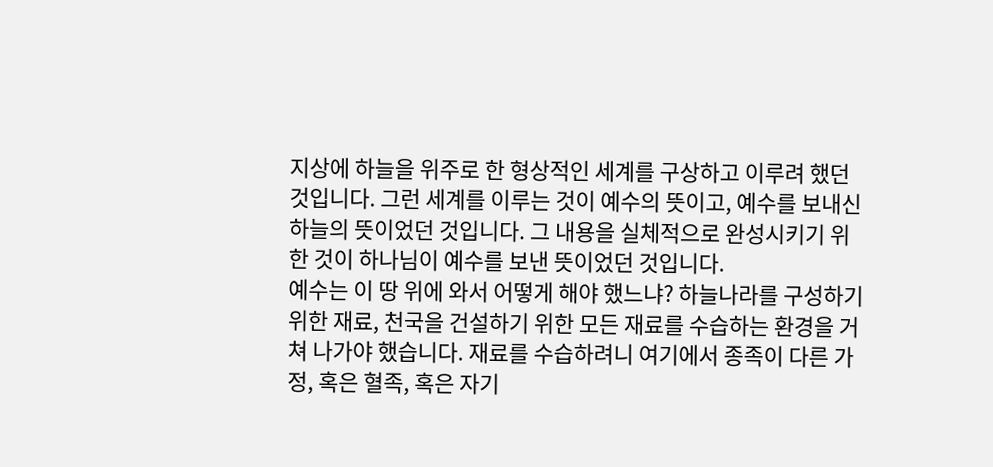지상에 하늘을 위주로 한 형상적인 세계를 구상하고 이루려 했던 것입니다. 그런 세계를 이루는 것이 예수의 뜻이고, 예수를 보내신 하늘의 뜻이었던 것입니다. 그 내용을 실체적으로 완성시키기 위한 것이 하나님이 예수를 보낸 뜻이었던 것입니다.
예수는 이 땅 위에 와서 어떻게 해야 했느냐? 하늘나라를 구성하기 위한 재료, 천국을 건설하기 위한 모든 재료를 수습하는 환경을 거쳐 나가야 했습니다. 재료를 수습하려니 여기에서 종족이 다른 가정, 혹은 혈족, 혹은 자기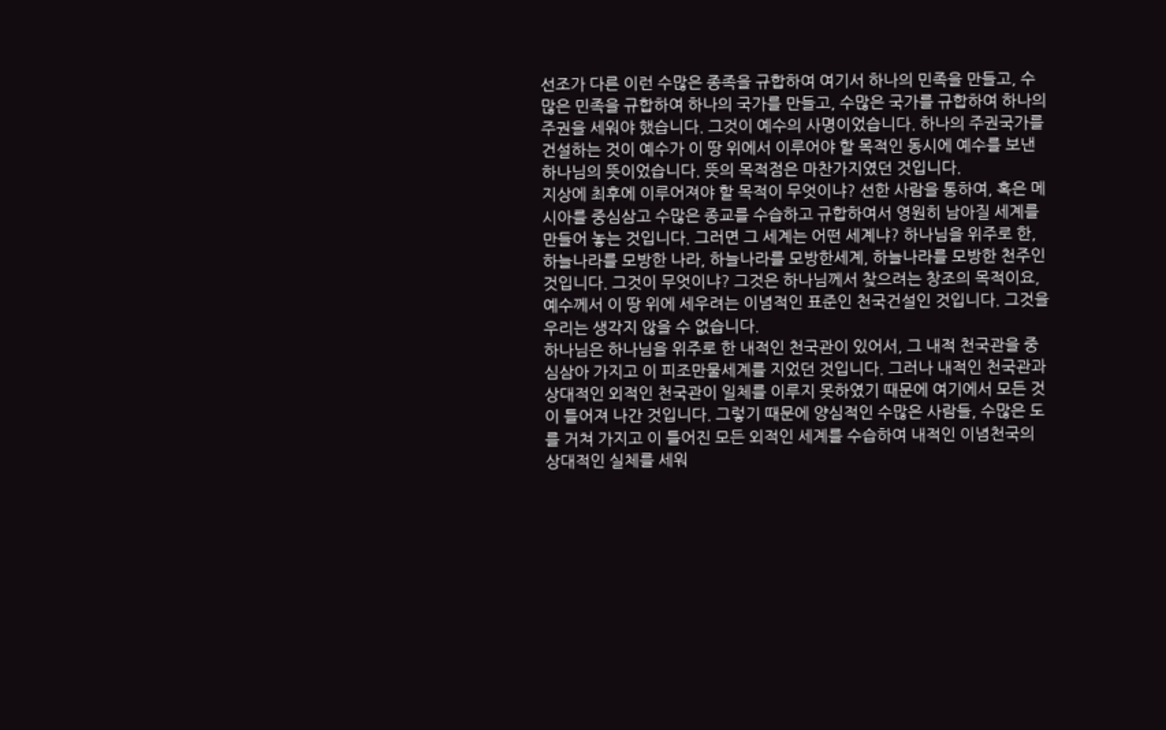선조가 다른 이런 수많은 종족을 규합하여 여기서 하나의 민족을 만들고, 수많은 민족을 규합하여 하나의 국가를 만들고, 수많은 국가를 규합하여 하나의 주권을 세워야 했습니다. 그것이 예수의 사명이었습니다. 하나의 주권국가를 건설하는 것이 예수가 이 땅 위에서 이루어야 할 목적인 동시에 예수를 보낸 하나님의 뜻이었습니다. 뜻의 목적점은 마찬가지였던 것입니다.
지상에 최후에 이루어져야 할 목적이 무엇이냐? 선한 사람을 통하여, 혹은 메시아를 중심삼고 수많은 종교를 수습하고 규합하여서 영원히 남아질 세계를 만들어 놓는 것입니다. 그러면 그 세계는 어떤 세계냐? 하나님을 위주로 한, 하늘나라를 모방한 나라, 하늘나라를 모방한세계, 하늘나라를 모방한 천주인 것입니다. 그것이 무엇이냐? 그것은 하나님께서 찾으려는 창조의 목적이요, 예수께서 이 땅 위에 세우려는 이념적인 표준인 천국건설인 것입니다. 그것을 우리는 생각지 않을 수 없습니다.
하나님은 하나님을 위주로 한 내적인 천국관이 있어서, 그 내적 천국관을 중심삼아 가지고 이 피조만물세계를 지었던 것입니다. 그러나 내적인 천국관과 상대적인 외적인 천국관이 일체를 이루지 못하였기 때문에 여기에서 모든 것이 틀어져 나간 것입니다. 그렇기 때문에 양심적인 수많은 사람들, 수많은 도를 거쳐 가지고 이 틀어진 모든 외적인 세계를 수습하여 내적인 이념천국의 상대적인 실체를 세워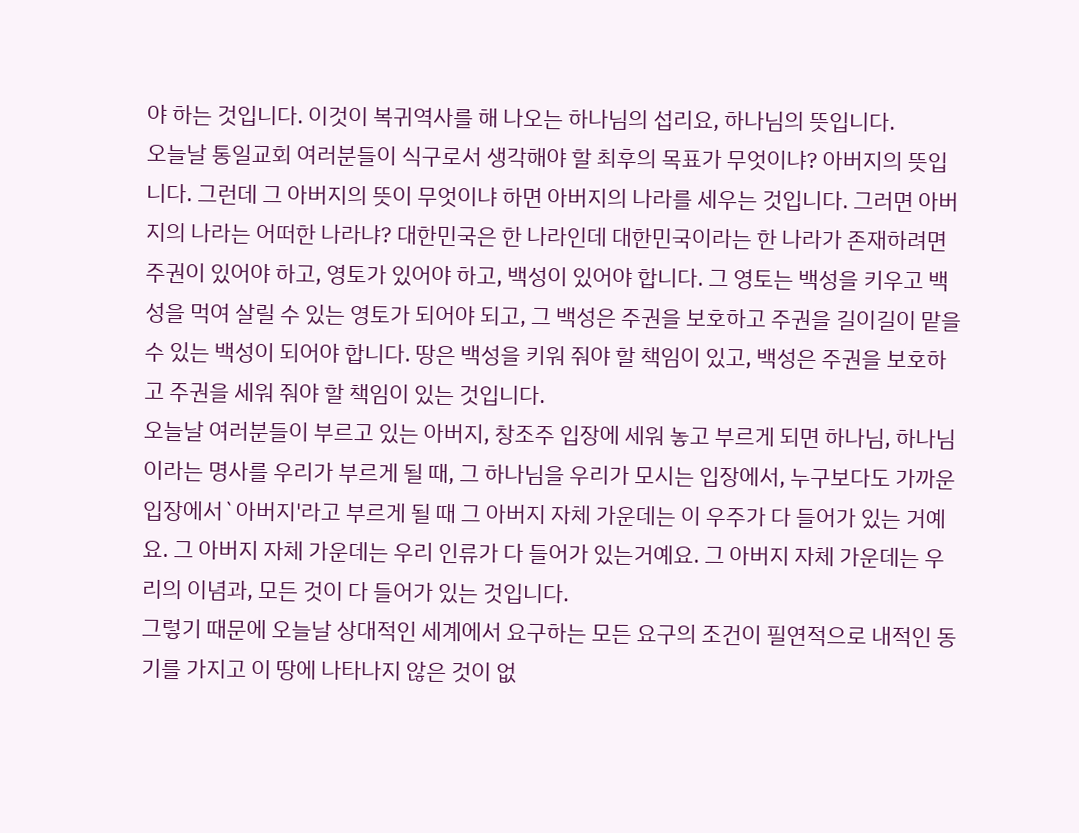야 하는 것입니다. 이것이 복귀역사를 해 나오는 하나님의 섭리요, 하나님의 뜻입니다.
오늘날 통일교회 여러분들이 식구로서 생각해야 할 최후의 목표가 무엇이냐? 아버지의 뜻입니다. 그런데 그 아버지의 뜻이 무엇이냐 하면 아버지의 나라를 세우는 것입니다. 그러면 아버지의 나라는 어떠한 나라냐? 대한민국은 한 나라인데 대한민국이라는 한 나라가 존재하려면 주권이 있어야 하고, 영토가 있어야 하고, 백성이 있어야 합니다. 그 영토는 백성을 키우고 백성을 먹여 살릴 수 있는 영토가 되어야 되고, 그 백성은 주권을 보호하고 주권을 길이길이 맡을 수 있는 백성이 되어야 합니다. 땅은 백성을 키워 줘야 할 책임이 있고, 백성은 주권을 보호하고 주권을 세워 줘야 할 책임이 있는 것입니다.
오늘날 여러분들이 부르고 있는 아버지, 창조주 입장에 세워 놓고 부르게 되면 하나님, 하나님이라는 명사를 우리가 부르게 될 때, 그 하나님을 우리가 모시는 입장에서, 누구보다도 가까운 입장에서`아버지'라고 부르게 될 때 그 아버지 자체 가운데는 이 우주가 다 들어가 있는 거예요. 그 아버지 자체 가운데는 우리 인류가 다 들어가 있는거예요. 그 아버지 자체 가운데는 우리의 이념과, 모든 것이 다 들어가 있는 것입니다.
그렇기 때문에 오늘날 상대적인 세계에서 요구하는 모든 요구의 조건이 필연적으로 내적인 동기를 가지고 이 땅에 나타나지 않은 것이 없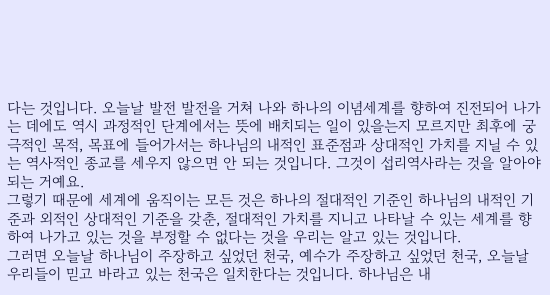다는 것입니다. 오늘날 발전 발전을 거쳐 나와 하나의 이념세계를 향하여 진전되어 나가는 데에도 역시 과정적인 단계에서는 뜻에 배치되는 일이 있을는지 모르지만 최후에 궁극적인 목적, 목표에 들어가서는 하나님의 내적인 표준점과 상대적인 가치를 지닐 수 있는 역사적인 종교를 세우지 않으면 안 되는 것입니다. 그것이 섭리역사라는 것을 알아야 되는 거예요.
그렇기 때문에 세계에 움직이는 모든 것은 하나의 절대적인 기준인 하나님의 내적인 기준과 외적인 상대적인 기준을 갖춘, 절대적인 가치를 지니고 나타날 수 있는 세계를 향하여 나가고 있는 것을 부정할 수 없다는 것을 우리는 알고 있는 것입니다.
그러면 오늘날 하나님이 주장하고 싶었던 천국, 예수가 주장하고 싶었던 천국, 오늘날 우리들이 믿고 바라고 있는 천국은 일치한다는 것입니다. 하나님은 내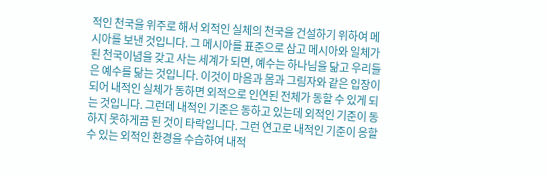적인 천국을 위주로 해서 외적인 실체의 천국을 건설하기 위하여 메시아를 보낸 것입니다. 그 메시아를 표준으로 삼고 메시아와 일체가 된 천국이념을 갖고 사는 세계가 되면, 예수는 하나님을 닮고 우리들은 예수를 닮는 것입니다. 이것이 마음과 몸과 그림자와 같은 입장이 되어 내적인 실체가 동하면 외적으로 인연된 전체가 동할 수 있게 되는 것입니다. 그런데 내적인 기준은 동하고 있는데 외적인 기준이 동하지 못하게끔 된 것이 타락입니다. 그런 연고로 내적인 기준이 응할 수 있는 외적인 환경을 수습하여 내적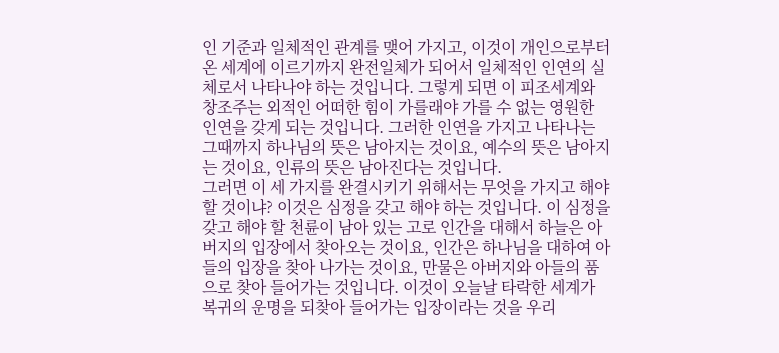인 기준과 일체적인 관계를 맺어 가지고, 이것이 개인으로부터 온 세계에 이르기까지 완전일체가 되어서 일체적인 인연의 실체로서 나타나야 하는 것입니다. 그렇게 되면 이 피조세계와 창조주는 외적인 어떠한 힘이 가를래야 가를 수 없는 영원한 인연을 갖게 되는 것입니다. 그러한 인연을 가지고 나타나는 그때까지 하나님의 뜻은 남아지는 것이요, 예수의 뜻은 남아지는 것이요, 인류의 뜻은 남아진다는 것입니다.
그러면 이 세 가지를 완결시키기 위해서는 무엇을 가지고 해야 할 것이냐? 이것은 심정을 갖고 해야 하는 것입니다. 이 심정을 갖고 해야 할 천륜이 남아 있는 고로 인간을 대해서 하늘은 아버지의 입장에서 찾아오는 것이요, 인간은 하나님을 대하여 아들의 입장을 찾아 나가는 것이요, 만물은 아버지와 아들의 품으로 찾아 들어가는 것입니다. 이것이 오늘날 타락한 세계가 복귀의 운명을 되찾아 들어가는 입장이라는 것을 우리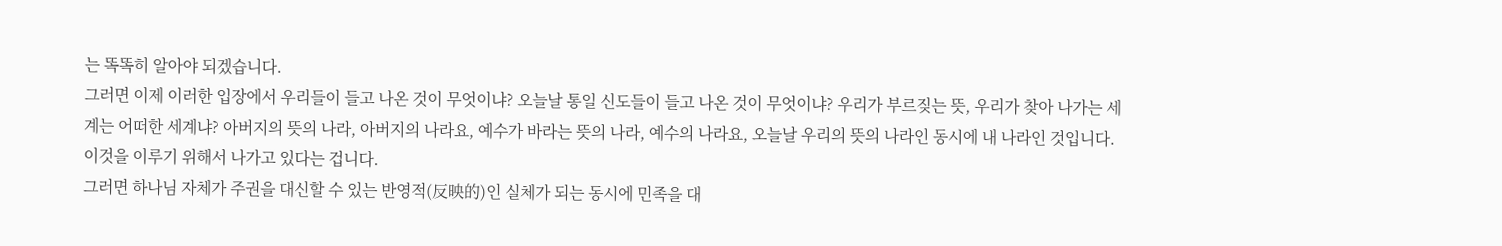는 똑똑히 알아야 되겠습니다.
그러면 이제 이러한 입장에서 우리들이 들고 나온 것이 무엇이냐? 오늘날 통일 신도들이 들고 나온 것이 무엇이냐? 우리가 부르짖는 뜻, 우리가 찾아 나가는 세계는 어떠한 세계냐? 아버지의 뜻의 나라, 아버지의 나라요, 예수가 바라는 뜻의 나라, 예수의 나라요, 오늘날 우리의 뜻의 나라인 동시에 내 나라인 것입니다. 이것을 이루기 위해서 나가고 있다는 겁니다.
그러면 하나님 자체가 주권을 대신할 수 있는 반영적(反映的)인 실체가 되는 동시에 민족을 대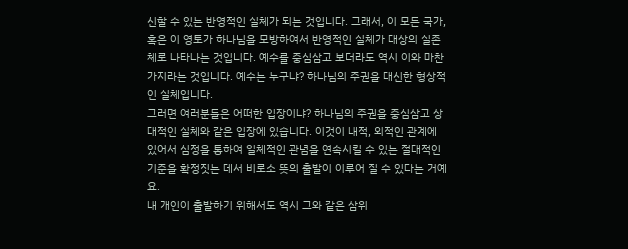신할 수 있는 반영적인 실체가 되는 것입니다. 그래서, 이 모든 국가, 혹은 이 영토가 하나님을 모방하여서 반영적인 실체가 대상의 실존체로 나타나는 것입니다. 예수를 중심삼고 보더라도 역시 이와 마찬가지라는 것입니다. 예수는 누구냐? 하나님의 주권을 대신한 형상적인 실체입니다.
그러면 여러분들은 어떠한 입장이냐? 하나님의 주권을 중심삼고 상대적인 실체와 같은 입장에 있습니다. 이것이 내적, 외적인 관계에 있어서 심정을 통하여 일체적인 관념을 연속시킬 수 있는 절대적인 기준을 확정짓는 데서 비로소 뜻의 출발이 이루어 질 수 있다는 거예요.
내 개인이 출발하기 위해서도 역시 그와 같은 삼위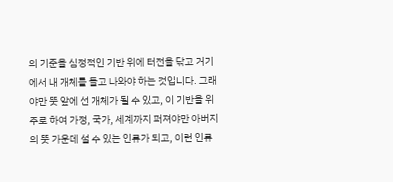의 기준을 심정적인 기반 위에 터전을 닦고 거기에서 내 개체를 들고 나와야 하는 것입니다. 그래야만 뜻 앞에 선 개체가 될 수 있고, 이 기반을 위주로 하여 가정, 국가, 세계까지 퍼져야만 아버지의 뜻 가운데 설 수 있는 인류가 되고, 이런 인류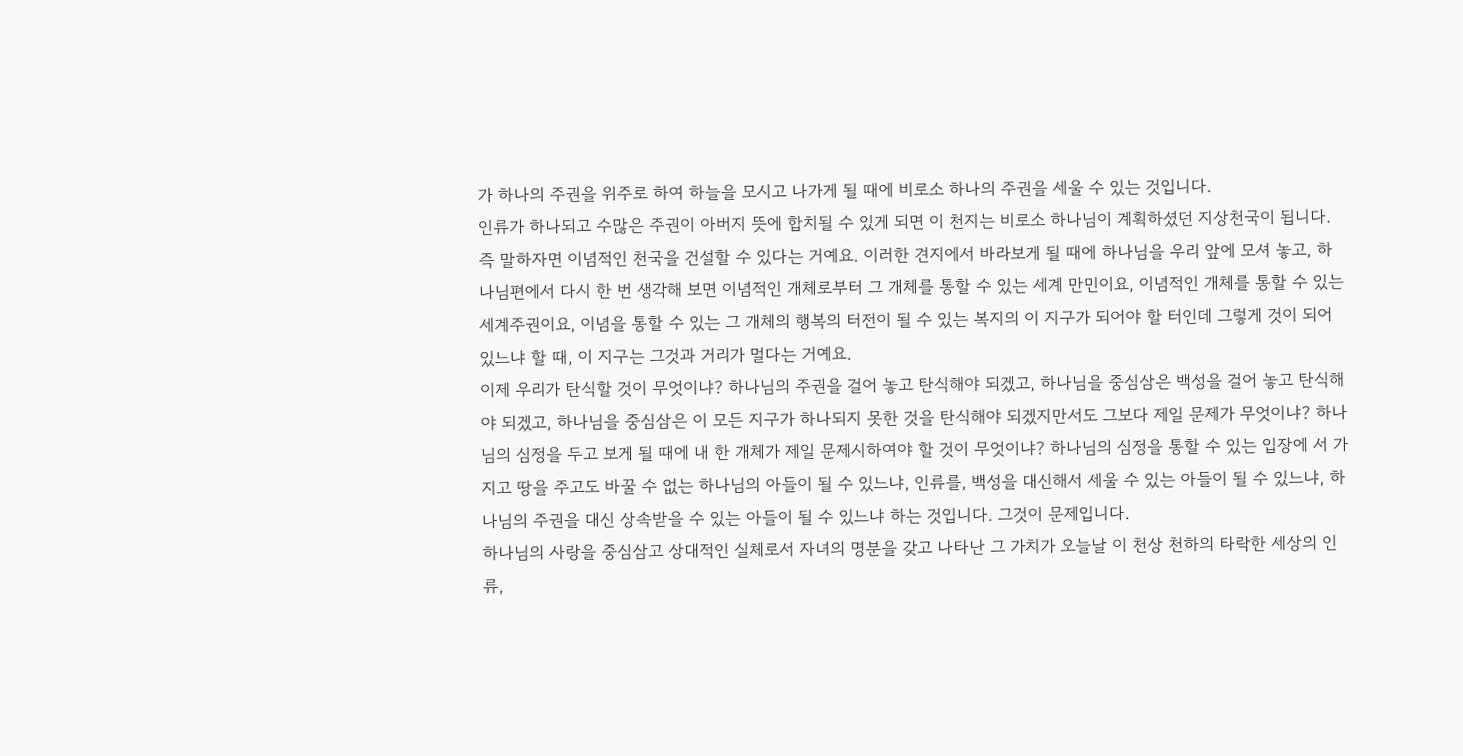가 하나의 주권을 위주로 하여 하늘을 모시고 나가게 될 때에 비로소 하나의 주권을 세울 수 있는 것입니다.
인류가 하나되고 수많은 주권이 아버지 뜻에 합치될 수 있게 되면 이 천지는 비로소 하나님이 계획하셨던 지상천국이 됩니다. 즉 말하자면 이념적인 천국을 건설할 수 있다는 거예요. 이러한 견지에서 바라보게 될 때에 하나님을 우리 앞에 모셔 놓고, 하나님편에서 다시 한 번 생각해 보면 이념적인 개체로부터 그 개체를 통할 수 있는 세계 만민이요, 이념적인 개체를 통할 수 있는 세계주권이요, 이념을 통할 수 있는 그 개체의 행복의 터전이 될 수 있는 복지의 이 지구가 되어야 할 터인데 그렇게 것이 되어 있느냐 할 때, 이 지구는 그것과 거리가 멀다는 거예요.
이제 우리가 탄식할 것이 무엇이냐? 하나님의 주권을 걸어 놓고 탄식해야 되겠고, 하나님을 중심삼은 백성을 걸어 놓고 탄식해야 되겠고, 하나님을 중심삼은 이 모든 지구가 하나되지 못한 것을 탄식해야 되겠지만서도 그보다 제일 문제가 무엇이냐? 하나님의 심정을 두고 보게 될 때에 내 한 개체가 제일 문제시하여야 할 것이 무엇이냐? 하나님의 심정을 통할 수 있는 입장에 서 가지고 땅을 주고도 바꿀 수 없는 하나님의 아들이 될 수 있느냐, 인류를, 백성을 대신해서 세울 수 있는 아들이 될 수 있느냐, 하나님의 주권을 대신 상속받을 수 있는 아들이 될 수 있느냐 하는 것입니다. 그것이 문제입니다.
하나님의 사랑을 중심삼고 상대적인 실체로서 자녀의 명분을 갖고 나타난 그 가치가 오늘날 이 천상 천하의 타락한 세상의 인류,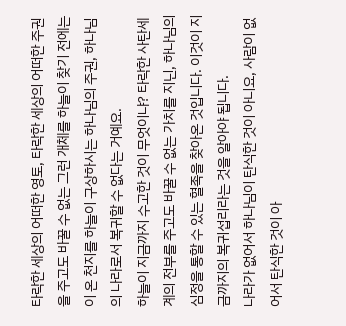타락한 세상의 어떠한 영토, 타락한 세상의 어떠한 주권을 주고도 바꿀 수 없는 그런 개체를 하늘이 찾기 전에는 이 온 천지를 하늘이 구상하시는 하나님의 주권, 하나님의 나라로서 복귀할 수 없다는 거예요.
하늘이 지금까지 수고한 것이 무엇이냐? 타락한 사탄세계의 전부를 주고도 바꿀 수 없는 가치를 지닌, 하나님의 심정을 통할 수 있는 혈족을 찾아온 것입니다. 이것이 지금까지의 복귀섭리라는 것을 알아야 됩니다.
나라가 없어서 하나님이 탄식한 것이 아니요, 사람이 없어서 탄식한 것이 아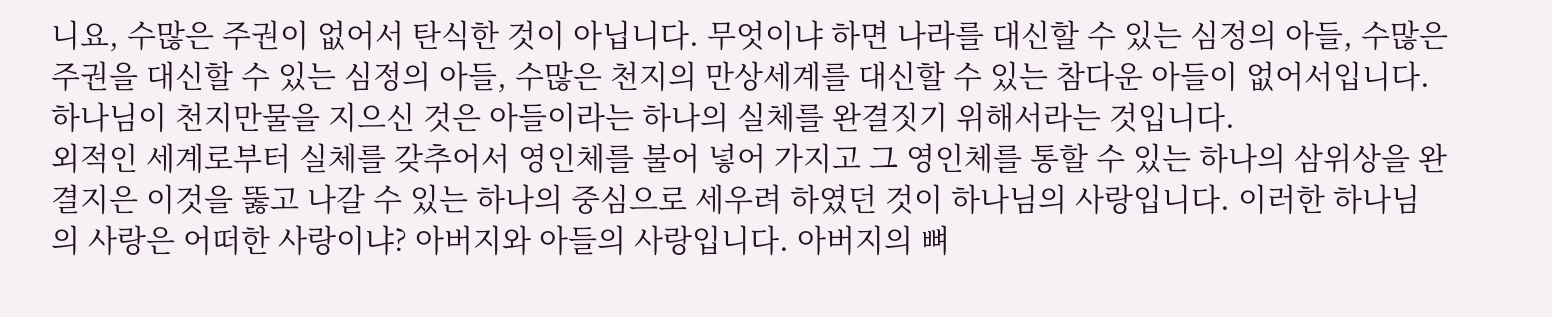니요, 수많은 주권이 없어서 탄식한 것이 아닙니다. 무엇이냐 하면 나라를 대신할 수 있는 심정의 아들, 수많은 주권을 대신할 수 있는 심정의 아들, 수많은 천지의 만상세계를 대신할 수 있는 참다운 아들이 없어서입니다. 하나님이 천지만물을 지으신 것은 아들이라는 하나의 실체를 완결짓기 위해서라는 것입니다.
외적인 세계로부터 실체를 갖추어서 영인체를 불어 넣어 가지고 그 영인체를 통할 수 있는 하나의 삼위상을 완결지은 이것을 뚫고 나갈 수 있는 하나의 중심으로 세우려 하였던 것이 하나님의 사랑입니다. 이러한 하나님의 사랑은 어떠한 사랑이냐? 아버지와 아들의 사랑입니다. 아버지의 뼈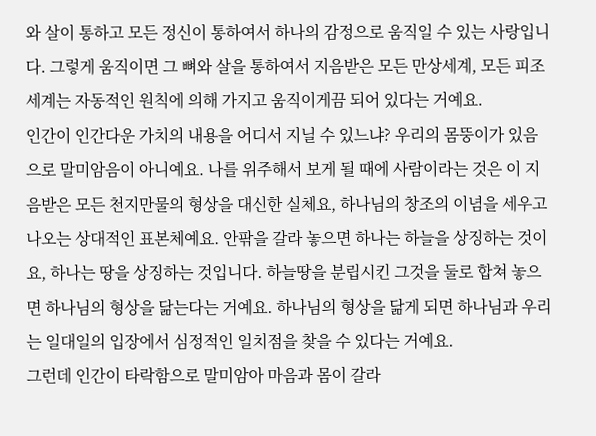와 살이 통하고 모든 정신이 통하여서 하나의 감정으로 움직일 수 있는 사랑입니다. 그렇게 움직이면 그 뼈와 살을 통하여서 지음받은 모든 만상세계, 모든 피조세계는 자동적인 원칙에 의해 가지고 움직이게끔 되어 있다는 거예요.
인간이 인간다운 가치의 내용을 어디서 지닐 수 있느냐? 우리의 몸뚱이가 있음으로 말미암음이 아니예요. 나를 위주해서 보게 될 때에 사람이라는 것은 이 지음받은 모든 천지만물의 형상을 대신한 실체요, 하나님의 창조의 이념을 세우고 나오는 상대적인 표본체예요. 안팎을 갈라 놓으면 하나는 하늘을 상징하는 것이요, 하나는 땅을 상징하는 것입니다. 하늘땅을 분립시킨 그것을 둘로 합쳐 놓으면 하나님의 형상을 닮는다는 거예요. 하나님의 형상을 닮게 되면 하나님과 우리는 일대일의 입장에서 심정적인 일치점을 찾을 수 있다는 거예요.
그런데 인간이 타락함으로 말미암아 마음과 몸이 갈라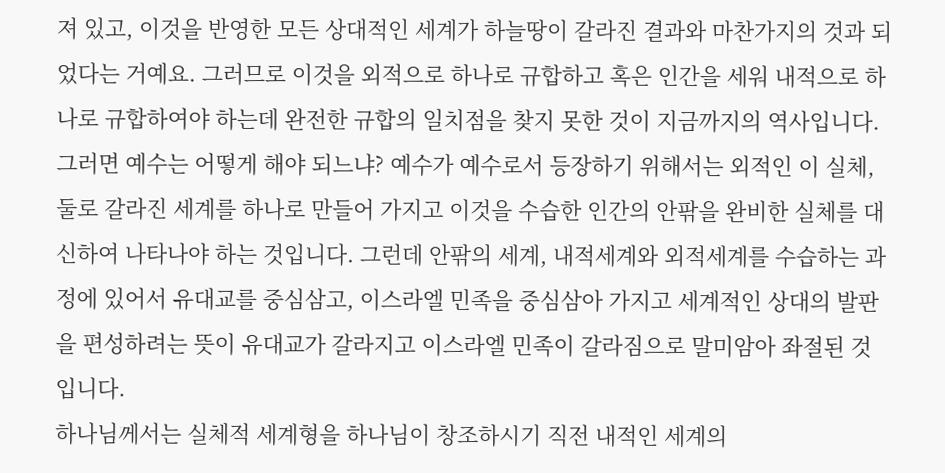져 있고, 이것을 반영한 모든 상대적인 세계가 하늘땅이 갈라진 결과와 마찬가지의 것과 되었다는 거예요. 그러므로 이것을 외적으로 하나로 규합하고 혹은 인간을 세워 내적으로 하나로 규합하여야 하는데 완전한 규합의 일치점을 찾지 못한 것이 지금까지의 역사입니다.
그러면 예수는 어떻게 해야 되느냐? 예수가 예수로서 등장하기 위해서는 외적인 이 실체, 둘로 갈라진 세계를 하나로 만들어 가지고 이것을 수습한 인간의 안팎을 완비한 실체를 대신하여 나타나야 하는 것입니다. 그런데 안팎의 세계, 내적세계와 외적세계를 수습하는 과정에 있어서 유대교를 중심삼고, 이스라엘 민족을 중심삼아 가지고 세계적인 상대의 발판을 편성하려는 뜻이 유대교가 갈라지고 이스라엘 민족이 갈라짐으로 말미암아 좌절된 것입니다.
하나님께서는 실체적 세계형을 하나님이 창조하시기 직전 내적인 세계의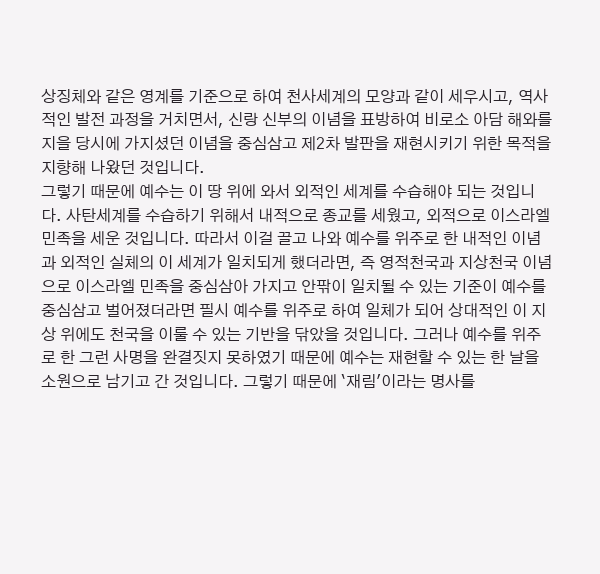상징체와 같은 영계를 기준으로 하여 천사세계의 모양과 같이 세우시고, 역사적인 발전 과정을 거치면서, 신랑 신부의 이념을 표방하여 비로소 아담 해와를 지을 당시에 가지셨던 이념을 중심삼고 제2차 발판을 재현시키기 위한 목적을 지향해 나왔던 것입니다.
그렇기 때문에 예수는 이 땅 위에 와서 외적인 세계를 수습해야 되는 것입니다. 사탄세계를 수습하기 위해서 내적으로 종교를 세웠고, 외적으로 이스라엘 민족을 세운 것입니다. 따라서 이걸 끌고 나와 예수를 위주로 한 내적인 이념과 외적인 실체의 이 세계가 일치되게 했더라면, 즉 영적천국과 지상천국 이념으로 이스라엘 민족을 중심삼아 가지고 안팎이 일치될 수 있는 기준이 예수를 중심삼고 벌어졌더라면 필시 예수를 위주로 하여 일체가 되어 상대적인 이 지상 위에도 천국을 이룰 수 있는 기반을 닦았을 것입니다. 그러나 예수를 위주로 한 그런 사명을 완결짓지 못하였기 때문에 예수는 재현할 수 있는 한 날을 소원으로 남기고 간 것입니다. 그렇기 때문에 `재림'이라는 명사를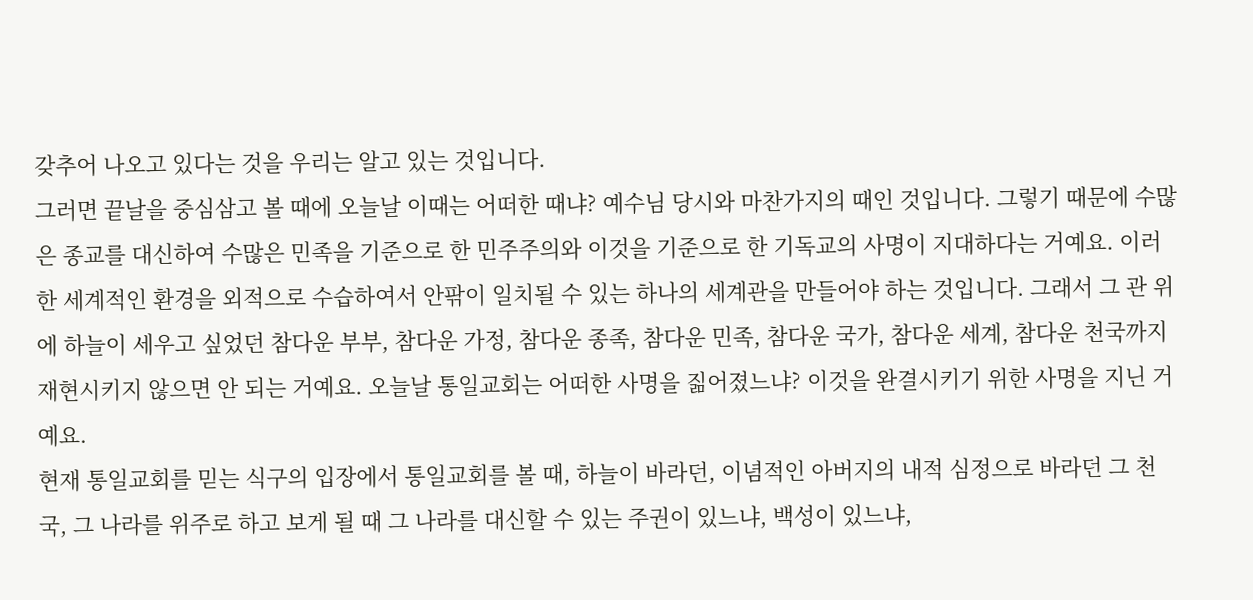갖추어 나오고 있다는 것을 우리는 알고 있는 것입니다.
그러면 끝날을 중심삼고 볼 때에 오늘날 이때는 어떠한 때냐? 예수님 당시와 마찬가지의 때인 것입니다. 그렇기 때문에 수많은 종교를 대신하여 수많은 민족을 기준으로 한 민주주의와 이것을 기준으로 한 기독교의 사명이 지대하다는 거예요. 이러한 세계적인 환경을 외적으로 수습하여서 안팎이 일치될 수 있는 하나의 세계관을 만들어야 하는 것입니다. 그래서 그 관 위에 하늘이 세우고 싶었던 참다운 부부, 참다운 가정, 참다운 종족, 참다운 민족, 참다운 국가, 참다운 세계, 참다운 천국까지 재현시키지 않으면 안 되는 거예요. 오늘날 통일교회는 어떠한 사명을 짊어졌느냐? 이것을 완결시키기 위한 사명을 지닌 거예요.
현재 통일교회를 믿는 식구의 입장에서 통일교회를 볼 때, 하늘이 바라던, 이념적인 아버지의 내적 심정으로 바라던 그 천국, 그 나라를 위주로 하고 보게 될 때 그 나라를 대신할 수 있는 주권이 있느냐, 백성이 있느냐,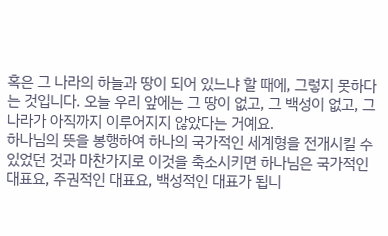혹은 그 나라의 하늘과 땅이 되어 있느냐 할 때에, 그렇지 못하다는 것입니다. 오늘 우리 앞에는 그 땅이 없고, 그 백성이 없고, 그 나라가 아직까지 이루어지지 않았다는 거예요.
하나님의 뜻을 봉행하여 하나의 국가적인 세계형을 전개시킬 수 있었던 것과 마찬가지로 이것을 축소시키면 하나님은 국가적인 대표요, 주권적인 대표요, 백성적인 대표가 됩니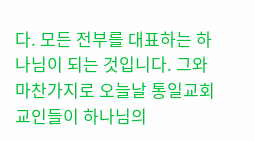다. 모든 전부를 대표하는 하나님이 되는 것입니다. 그와 마찬가지로 오늘날 통일교회 교인들이 하나님의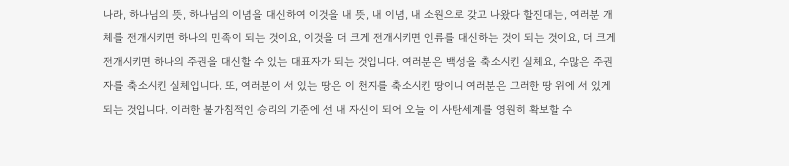나라, 하나님의 뜻, 하나님의 이념을 대신하여 이것을 내 뜻, 내 이념, 내 소원으로 갖고 나왔다 할진대는, 여러분 개체를 전개시키면 하나의 민족이 되는 것이요, 이것을 더 크게 전개시키면 인류를 대신하는 것이 되는 것이요, 더 크게 전개시키면 하나의 주권을 대신할 수 있는 대표자가 되는 것입니다. 여러분은 백성을 축소시킨 실체요, 수많은 주권자를 축소시킨 실체입니다. 또, 여러분이 서 있는 땅은 이 천지를 축소시킨 땅이니 여러분은 그러한 땅 위에 서 있게 되는 것입니다. 이러한 불가침적인 승리의 기준에 선 내 자신이 되어 오늘 이 사탄세계를 영원히 확보할 수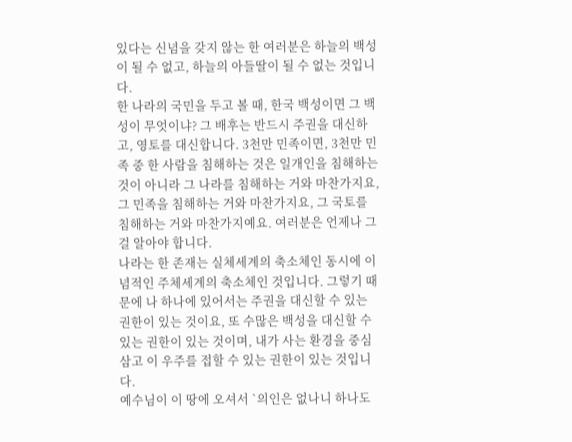있다는 신념을 갖지 않는 한 여러분은 하늘의 백성이 될 수 없고, 하늘의 아들딸이 될 수 없는 것입니다.
한 나라의 국민을 두고 볼 때, 한국 백성이면 그 백성이 무엇이냐? 그 배후는 반드시 주권을 대신하고, 영토를 대신합니다. 3천만 민족이면, 3천만 민족 중 한 사람을 침해하는 것은 일개인을 침해하는 것이 아니라 그 나라를 침해하는 거와 마찬가지요, 그 민족을 침해하는 거와 마찬가지요, 그 국토를 침해하는 거와 마찬가지예요. 여러분은 언제나 그걸 알아야 합니다.
나라는 한 존재는 실체세계의 축소체인 동시에 이념적인 주체세계의 축소체인 것입니다. 그렇기 때문에 나 하나에 있어서는 주권을 대신할 수 있는 권한이 있는 것이요, 또 수많은 백성을 대신할 수 있는 권한이 있는 것이며, 내가 사는 환경을 중심삼고 이 우주를 접할 수 있는 권한이 있는 것입니다.
예수님이 이 땅에 오셔서 `의인은 없나니 하나도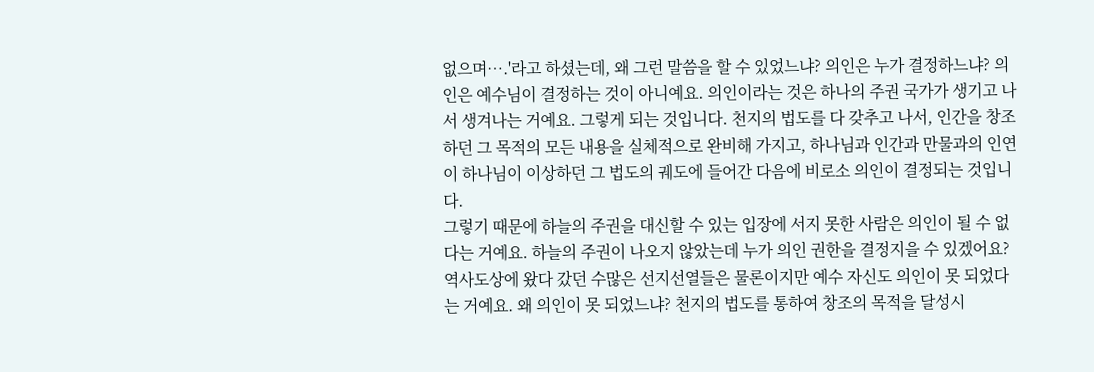없으며….'라고 하셨는데, 왜 그런 말씀을 할 수 있었느냐? 의인은 누가 결정하느냐? 의인은 예수님이 결정하는 것이 아니예요. 의인이라는 것은 하나의 주권 국가가 생기고 나서 생겨나는 거예요. 그렇게 되는 것입니다. 천지의 법도를 다 갖추고 나서, 인간을 창조하던 그 목적의 모든 내용을 실체적으로 완비해 가지고, 하나님과 인간과 만물과의 인연이 하나님이 이상하던 그 법도의 궤도에 들어간 다음에 비로소 의인이 결정되는 것입니다.
그렇기 때문에 하늘의 주권을 대신할 수 있는 입장에 서지 못한 사람은 의인이 될 수 없다는 거예요. 하늘의 주권이 나오지 않았는데 누가 의인 권한을 결정지을 수 있겠어요? 역사도상에 왔다 갔던 수많은 선지선열들은 물론이지만 예수 자신도 의인이 못 되었다는 거예요. 왜 의인이 못 되었느냐? 천지의 법도를 통하여 창조의 목적을 달성시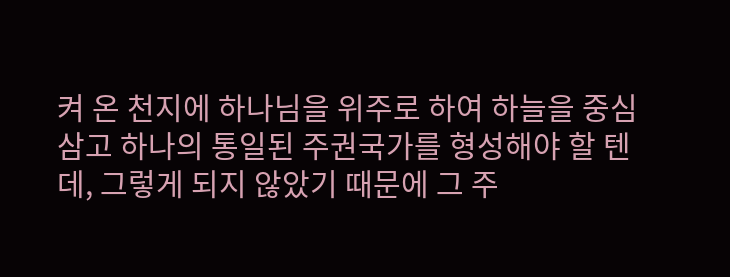켜 온 천지에 하나님을 위주로 하여 하늘을 중심삼고 하나의 통일된 주권국가를 형성해야 할 텐데, 그렇게 되지 않았기 때문에 그 주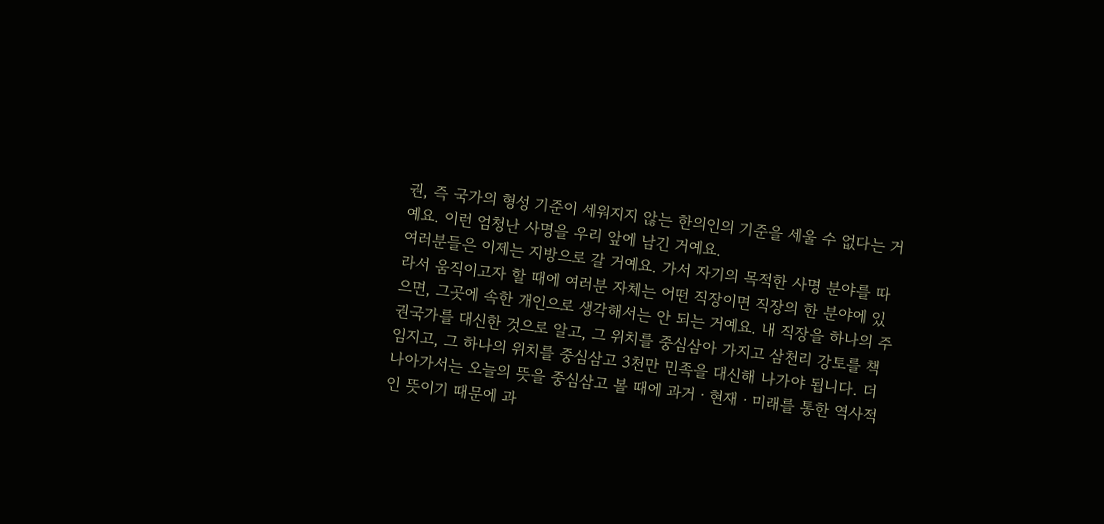권, 즉 국가의 형성 기준이 세워지지 않는 한의인의 기준을 세울 수 없다는 거예요. 이런 엄청난 사명을 우리 앞에 남긴 거예요.
여러분들은 이제는 지방으로 갈 거예요. 가서 자기의 목적한 사명 분야를 따라서 움직이고자 할 때에 여러분 자체는 어떤 직장이면 직장의 한 분야에 있으면, 그곳에 속한 개인으로 생각해서는 안 되는 거예요. 내 직장을 하나의 주권국가를 대신한 것으로 알고, 그 위치를 중심삼아 가지고 삼천리 강토를 책임지고, 그 하나의 위치를 중심삼고 3천만 민족을 대신해 나가야 됩니다. 더 나아가서는 오늘의 뜻을 중심삼고 볼 때에 과거ㆍ현재ㆍ미래를 통한 역사적인 뜻이기 때문에 과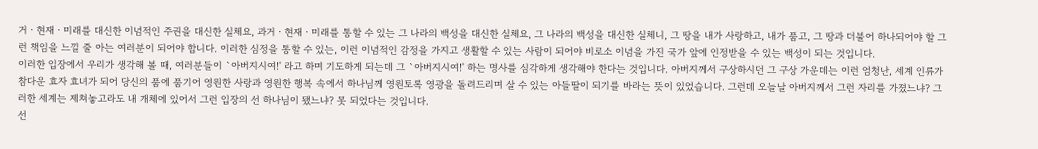거ㆍ현재ㆍ미래를 대신한 이념적인 주권을 대신한 실체요, 과거ㆍ현재ㆍ미래를 통할 수 있는 그 나라의 백성을 대신한 실체요, 그 나라의 백성을 대신한 실체니, 그 땅을 내가 사랑하고, 내가 품고, 그 땅과 더불어 하나되어야 할 그런 책임을 느낄 줄 아는 여러분이 되어야 합니다. 이러한 심정을 통할 수 있는, 이런 이념적인 감정을 가지고 생활할 수 있는 사람이 되어야 비로소 이념을 가진 국가 앞에 인정받을 수 있는 백성이 되는 것입니다.
이러한 입장에서 우리가 생각해 볼 때, 여러분들이 `아버지시여!' 라고 하며 기도하게 되는데 그 `아버지시여!' 하는 명사를 심각하게 생각해야 한다는 것입니다. 아버지께서 구상하시던 그 구상 가운데는 이런 엄청난, 세계 인류가 참다운 효자 효녀가 되어 당신의 품에 품기어 영원한 사랑과 영원한 행복 속에서 하나님께 영원토록 영광을 돌려드리며 살 수 있는 아들딸이 되기를 바라는 뜻이 있었습니다. 그런데 오늘날 아버지께서 그런 자리를 가졌느냐? 그러한 세계는 제쳐놓고라도 내 개체에 있어서 그런 입장의 선 하나님이 됐느냐? 못 되었다는 것입니다.
선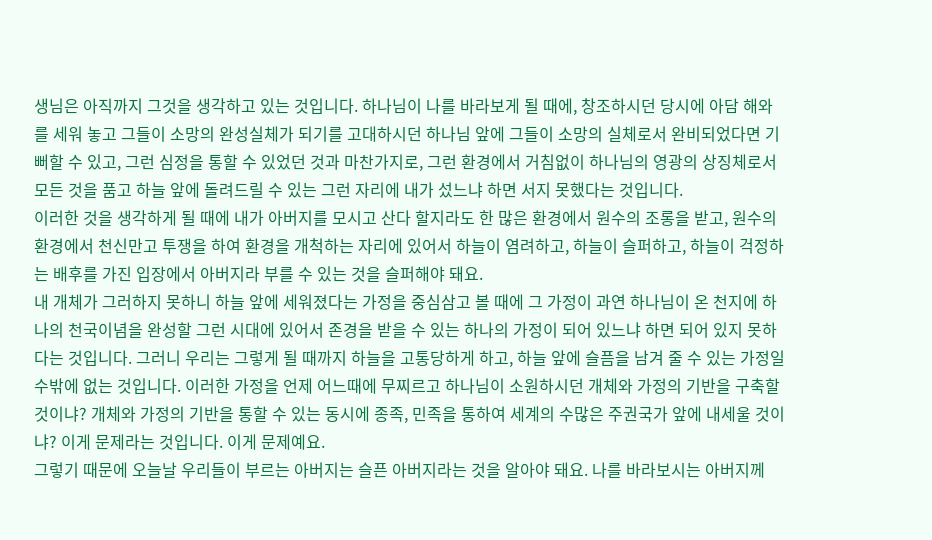생님은 아직까지 그것을 생각하고 있는 것입니다. 하나님이 나를 바라보게 될 때에, 창조하시던 당시에 아담 해와를 세워 놓고 그들이 소망의 완성실체가 되기를 고대하시던 하나님 앞에 그들이 소망의 실체로서 완비되었다면 기뻐할 수 있고, 그런 심정을 통할 수 있었던 것과 마찬가지로, 그런 환경에서 거침없이 하나님의 영광의 상징체로서 모든 것을 품고 하늘 앞에 돌려드릴 수 있는 그런 자리에 내가 섰느냐 하면 서지 못했다는 것입니다.
이러한 것을 생각하게 될 때에 내가 아버지를 모시고 산다 할지라도 한 많은 환경에서 원수의 조롱을 받고, 원수의 환경에서 천신만고 투쟁을 하여 환경을 개척하는 자리에 있어서 하늘이 염려하고, 하늘이 슬퍼하고, 하늘이 걱정하는 배후를 가진 입장에서 아버지라 부를 수 있는 것을 슬퍼해야 돼요.
내 개체가 그러하지 못하니 하늘 앞에 세워졌다는 가정을 중심삼고 볼 때에 그 가정이 과연 하나님이 온 천지에 하나의 천국이념을 완성할 그런 시대에 있어서 존경을 받을 수 있는 하나의 가정이 되어 있느냐 하면 되어 있지 못하다는 것입니다. 그러니 우리는 그렇게 될 때까지 하늘을 고통당하게 하고, 하늘 앞에 슬픔을 남겨 줄 수 있는 가정일 수밖에 없는 것입니다. 이러한 가정을 언제 어느때에 무찌르고 하나님이 소원하시던 개체와 가정의 기반을 구축할 것이냐? 개체와 가정의 기반을 통할 수 있는 동시에 종족, 민족을 통하여 세계의 수많은 주권국가 앞에 내세울 것이냐? 이게 문제라는 것입니다. 이게 문제예요.
그렇기 때문에 오늘날 우리들이 부르는 아버지는 슬픈 아버지라는 것을 알아야 돼요. 나를 바라보시는 아버지께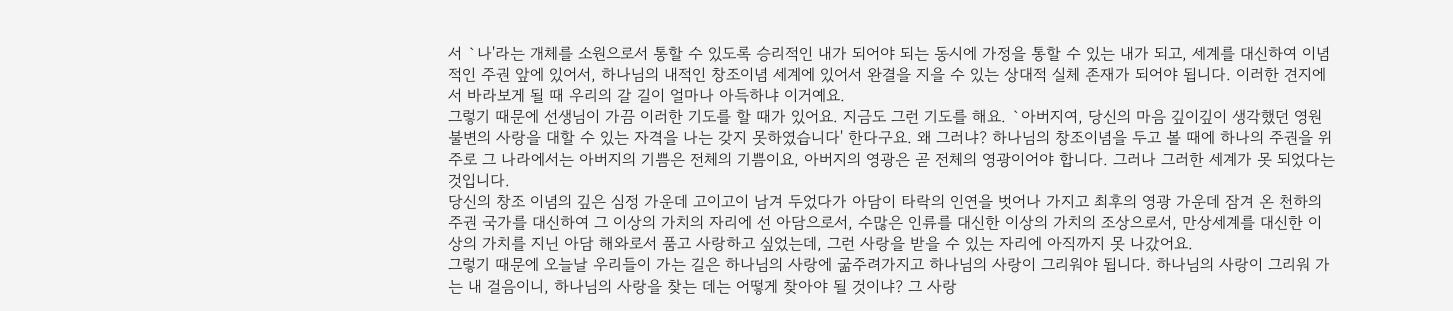서 `나'라는 개체를 소원으로서 통할 수 있도록 승리적인 내가 되어야 되는 동시에 가정을 통할 수 있는 내가 되고, 세계를 대신하여 이념적인 주권 앞에 있어서, 하나님의 내적인 창조이념 세계에 있어서 완결을 지을 수 있는 상대적 실체 존재가 되어야 됩니다. 이러한 견지에서 바라보게 될 때 우리의 갈 길이 얼마나 아득하냐 이거예요.
그렇기 때문에 선생님이 가끔 이러한 기도를 할 때가 있어요. 지금도 그런 기도를 해요. `아버지여, 당신의 마음 깊이깊이 생각했던 영원불변의 사랑을 대할 수 있는 자격을 나는 갖지 못하였습니다' 한다구요. 왜 그러냐? 하나님의 창조이념을 두고 볼 때에 하나의 주권을 위주로 그 나라에서는 아버지의 기쁨은 전체의 기쁨이요, 아버지의 영광은 곧 전체의 영광이어야 합니다. 그러나 그러한 세계가 못 되었다는 것입니다.
당신의 창조 이념의 깊은 심정 가운데 고이고이 남겨 두었다가 아담이 타락의 인연을 벗어나 가지고 최후의 영광 가운데 잠겨 온 천하의 주권 국가를 대신하여 그 이상의 가치의 자리에 선 아담으로서, 수많은 인류를 대신한 이상의 가치의 조상으로서, 만상세계를 대신한 이상의 가치를 지닌 아담 해와로서 품고 사랑하고 싶었는데, 그런 사랑을 받을 수 있는 자리에 아직까지 못 나갔어요.
그렇기 때문에 오늘날 우리들이 가는 길은 하나님의 사랑에 굶주려가지고 하나님의 사랑이 그리워야 됩니다. 하나님의 사랑이 그리워 가는 내 걸음이니, 하나님의 사랑을 찾는 데는 어떻게 찾아야 될 것이냐? 그 사랑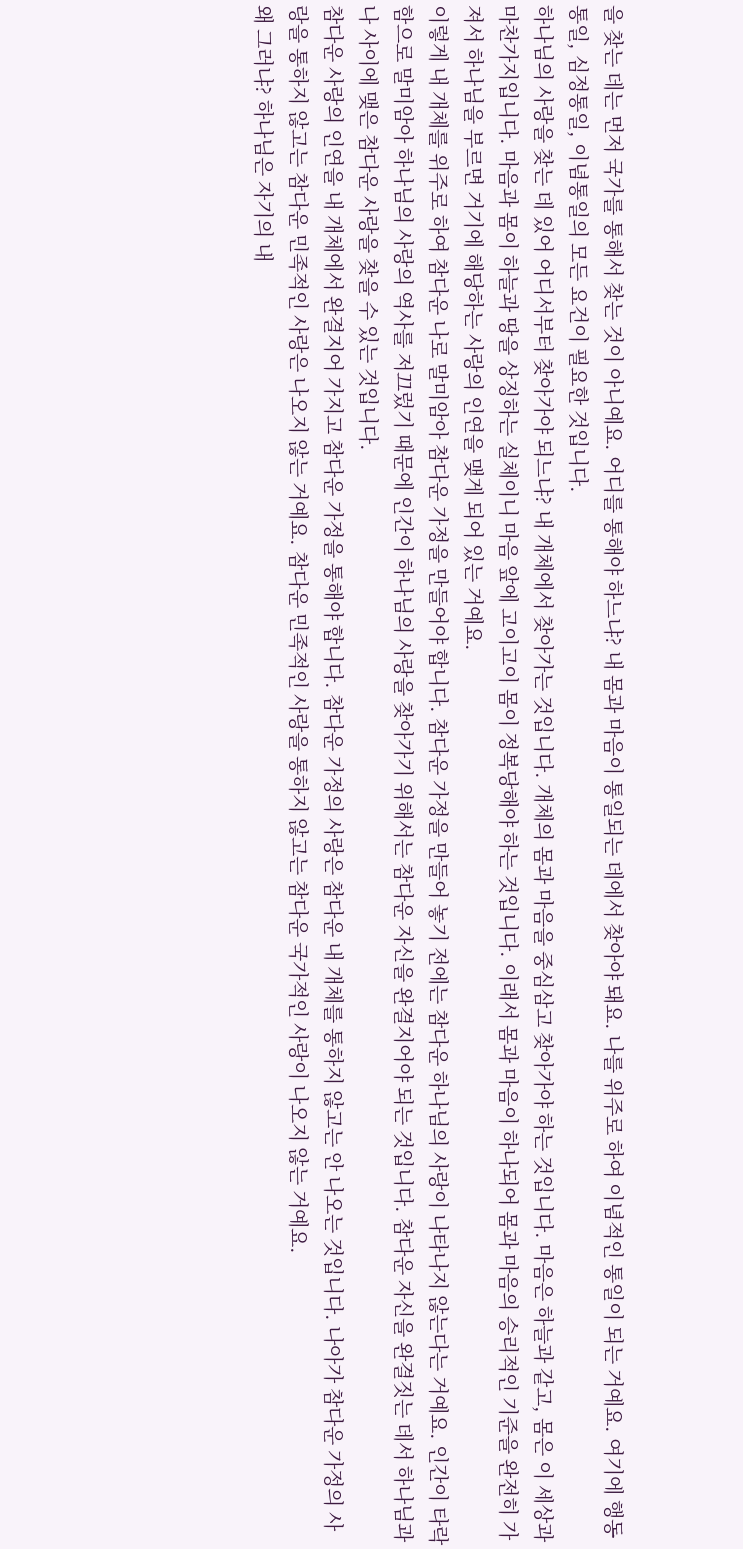을 찾는 데는 먼저 국가를 통해서 찾는 것이 아니예요. 어디를 통해야 하느냐? 내 몸과 마음이 통일되는 데에서 찾아야 돼요. 나를 위주로 하여 이념적인 통일이 되는 거예요. 여기에 행동통일, 심정통일, 이념통일의 모든 요건이 필요한 것입니다.
하나님의 사랑을 찾는 데 있어 어디서부터 찾아가야 되느냐? 내 개체에서 찾아가는 것입니다. 개체의 몸과 마음을 중심삼고 찾아가야 하는 것입니다. 마음은 하늘과 같고, 몸은 이 세상과 마찬가지입니다. 마음과 몸이 하늘과 땅을 상징하는 실체이니 마음 앞에 고이고이 몸이 정복당해야 하는 것입니다. 이래서 몸과 마음이 하나되어 몸과 마음의 승리적인 기준을 완전히 가져서 하나님을 부르면 거기에 해당하는 사랑의 인연을 맺게 되어 있는 거예요.
이렇게 내 개체를 위주로 하여 참다운 나로 말미암아 참다운 가정을 만들어야 합니다. 참다운 가정을 만들어 놓기 전에는 참다운 하나님의 사랑이 나타나지 않는다는 거예요. 인간이 타락함으로 말미암아 하나님의 사랑의 역사를 저끄렀기 때문에 인간이 하나님의 사랑을 찾아가기 위해서는 참다운 자신을 완결지어야 되는 것입니다. 참다운 자신을 완결짓는 데서 하나님과 나 사이에 맺은 참다운 사랑을 찾을 수 있는 것입니다.
참다운 사랑의 인연을 내 개체에서 완결지어 가지고 참다운 가정을 통해야 합니다. 참다운 가정의 사랑은 참다운 내 개체를 통하지 않고는 안 나오는 것입니다. 나아가 참다운 가정의 사랑을 통하지 않고는 참다운 민족적인 사랑은 나오지 않는 거예요. 참다운 민족적인 사랑을 통하지 않고는 참다운 국가적인 사랑이 나오지 않는 거예요.
왜 그러냐? 하나님은 자기의 내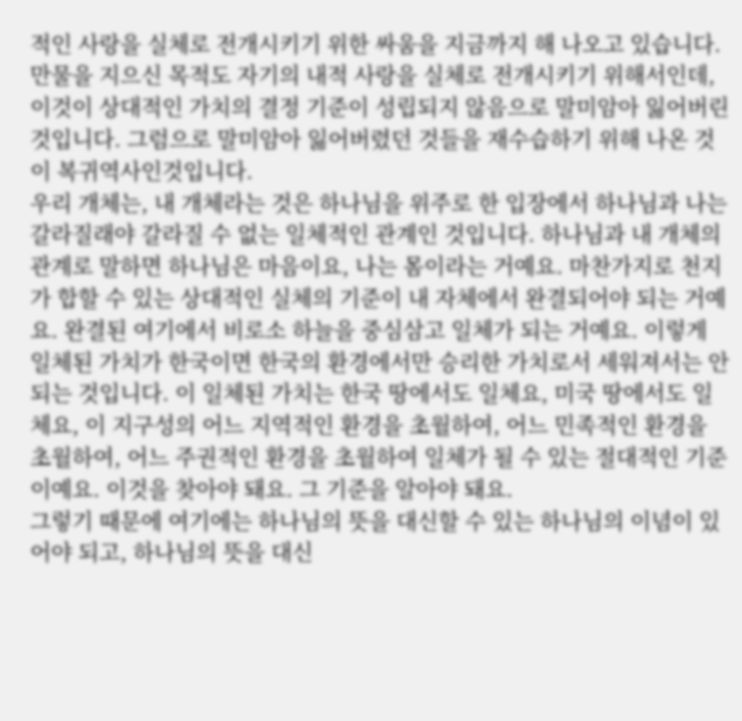적인 사랑을 실체로 전개시키기 위한 싸움을 지금까지 해 나오고 있습니다. 만물을 지으신 목적도 자기의 내적 사랑을 실체로 전개시키기 위해서인데, 이것이 상대적인 가치의 결정 기준이 성립되지 않음으로 말미암아 잃어버린 것입니다. 그럼으로 말미암아 잃어버렸던 것들을 재수습하기 위해 나온 것이 복귀역사인것입니다.
우리 개체는, 내 개체라는 것은 하나님을 위주로 한 입장에서 하나님과 나는 갈라질래야 갈라질 수 없는 일체적인 관계인 것입니다. 하나님과 내 개체의 관계로 말하면 하나님은 마음이요, 나는 몸이라는 거예요. 마찬가지로 천지가 합할 수 있는 상대적인 실체의 기준이 내 자체에서 완결되어야 되는 거예요. 완결된 여기에서 비로소 하늘을 중심삼고 일체가 되는 거예요. 이렇게 일체된 가치가 한국이면 한국의 환경에서만 승리한 가치로서 세워져서는 안 되는 것입니다. 이 일체된 가치는 한국 땅에서도 일체요, 미국 땅에서도 일체요, 이 지구성의 어느 지역적인 환경을 초월하여, 어느 민족적인 환경을 초월하여, 어느 주권적인 환경을 초월하여 일체가 될 수 있는 절대적인 기준이예요. 이것을 찾아야 돼요. 그 기준을 알아야 돼요.
그렇기 때문에 여기에는 하나님의 뜻을 대신할 수 있는 하나님의 이념이 있어야 되고, 하나님의 뜻을 대신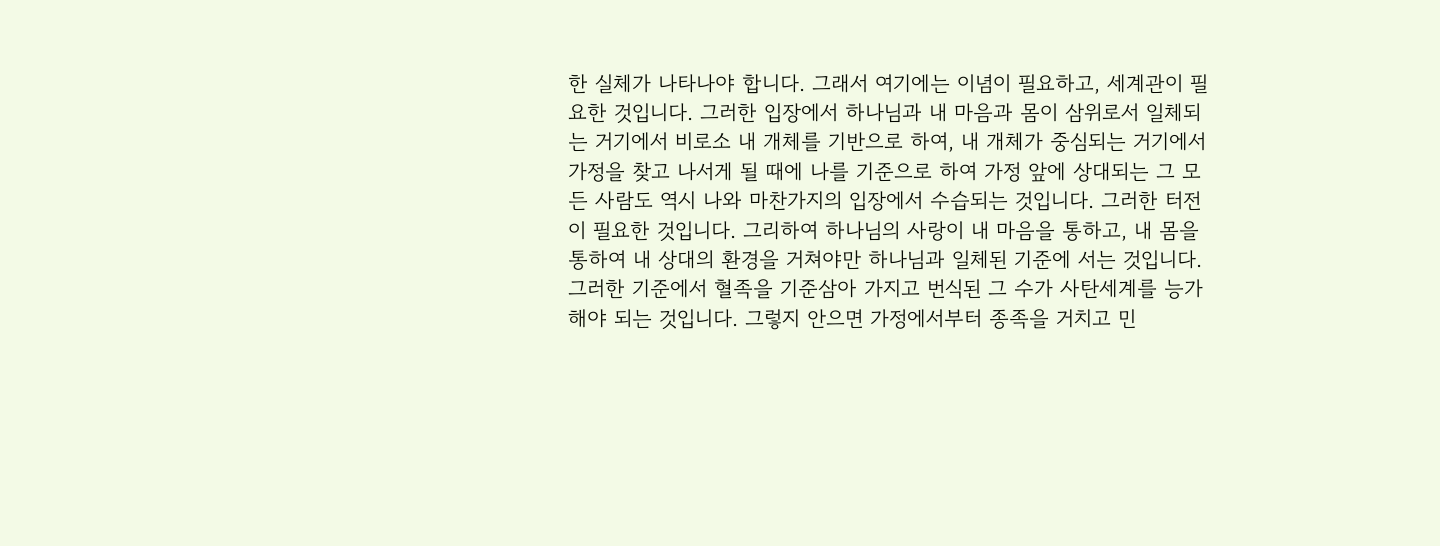한 실체가 나타나야 합니다. 그래서 여기에는 이념이 필요하고, 세계관이 필요한 것입니다. 그러한 입장에서 하나님과 내 마음과 몸이 삼위로서 일체되는 거기에서 비로소 내 개체를 기반으로 하여, 내 개체가 중심되는 거기에서 가정을 찾고 나서게 될 때에 나를 기준으로 하여 가정 앞에 상대되는 그 모든 사람도 역시 나와 마찬가지의 입장에서 수습되는 것입니다. 그러한 터전이 필요한 것입니다. 그리하여 하나님의 사랑이 내 마음을 통하고, 내 몸을 통하여 내 상대의 환경을 거쳐야만 하나님과 일체된 기준에 서는 것입니다. 그러한 기준에서 혈족을 기준삼아 가지고 번식된 그 수가 사탄세계를 능가해야 되는 것입니다. 그렇지 안으면 가정에서부터 종족을 거치고 민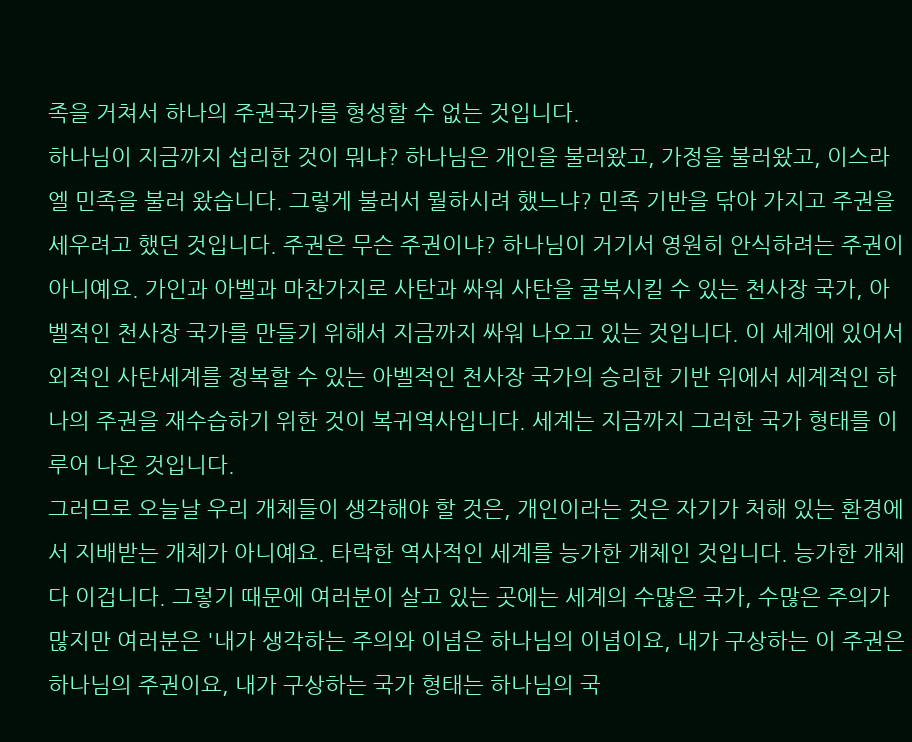족을 거쳐서 하나의 주권국가를 형성할 수 없는 것입니다.
하나님이 지금까지 섭리한 것이 뭐냐? 하나님은 개인을 불러왔고, 가정을 불러왔고, 이스라엘 민족을 불러 왔습니다. 그렇게 불러서 뭘하시려 했느냐? 민족 기반을 닦아 가지고 주권을 세우려고 했던 것입니다. 주권은 무슨 주권이냐? 하나님이 거기서 영원히 안식하려는 주권이 아니예요. 가인과 아벨과 마찬가지로 사탄과 싸워 사탄을 굴복시킬 수 있는 천사장 국가, 아벨적인 천사장 국가를 만들기 위해서 지금까지 싸워 나오고 있는 것입니다. 이 세계에 있어서 외적인 사탄세계를 정복할 수 있는 아벨적인 천사장 국가의 승리한 기반 위에서 세계적인 하나의 주권을 재수습하기 위한 것이 복귀역사입니다. 세계는 지금까지 그러한 국가 형태를 이루어 나온 것입니다.
그러므로 오늘날 우리 개체들이 생각해야 할 것은, 개인이라는 것은 자기가 처해 있는 환경에서 지배받는 개체가 아니예요. 타락한 역사적인 세계를 능가한 개체인 것입니다. 능가한 개체다 이겁니다. 그렇기 때문에 여러분이 살고 있는 곳에는 세계의 수많은 국가, 수많은 주의가 많지만 여러분은 '내가 생각하는 주의와 이념은 하나님의 이념이요, 내가 구상하는 이 주권은 하나님의 주권이요, 내가 구상하는 국가 형태는 하나님의 국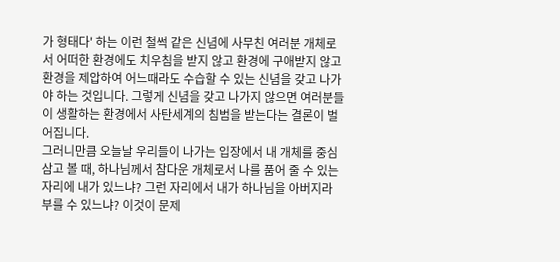가 형태다' 하는 이런 철썩 같은 신념에 사무친 여러분 개체로서 어떠한 환경에도 치우침을 받지 않고 환경에 구애받지 않고 환경을 제압하여 어느때라도 수습할 수 있는 신념을 갖고 나가야 하는 것입니다. 그렇게 신념을 갖고 나가지 않으면 여러분들이 생활하는 환경에서 사탄세계의 침범을 받는다는 결론이 벌어집니다.
그러니만큼 오늘날 우리들이 나가는 입장에서 내 개체를 중심삼고 볼 때, 하나님께서 참다운 개체로서 나를 품어 줄 수 있는 자리에 내가 있느냐? 그런 자리에서 내가 하나님을 아버지라 부를 수 있느냐? 이것이 문제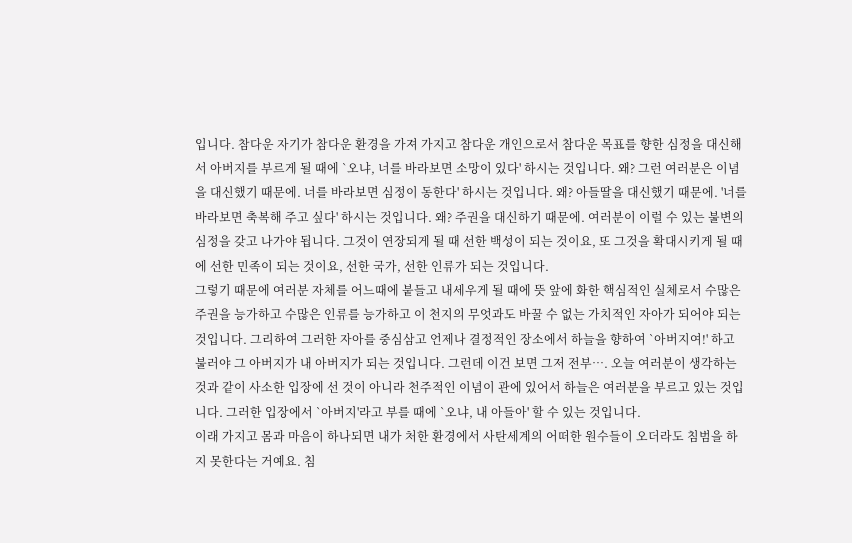입니다. 참다운 자기가 참다운 환경을 가져 가지고 참다운 개인으로서 참다운 목표를 향한 심정을 대신해서 아버지를 부르게 될 때에 `오냐, 너를 바라보면 소망이 있다' 하시는 것입니다. 왜? 그런 여러분은 이념을 대신했기 때문에. 너를 바라보면 심정이 동한다' 하시는 것입니다. 왜? 아들딸을 대신했기 때문에. '너를 바라보면 축복해 주고 싶다' 하시는 것입니다. 왜? 주권을 대신하기 때문에. 여러분이 이럴 수 있는 불변의 심정을 갖고 나가야 됩니다. 그것이 연장되게 될 때 선한 백성이 되는 것이요, 또 그것을 확대시키게 될 때에 선한 민족이 되는 것이요, 선한 국가, 선한 인류가 되는 것입니다.
그렇기 때문에 여러분 자체를 어느때에 붙들고 내세우게 될 때에 뜻 앞에 화한 핵심적인 실체로서 수많은 주권을 능가하고 수많은 인류를 능가하고 이 천지의 무엇과도 바꿀 수 없는 가치적인 자아가 되어야 되는 것입니다. 그리하여 그러한 자아를 중심삼고 언제나 결정적인 장소에서 하늘을 향하여 `아버지여!' 하고 불러야 그 아버지가 내 아버지가 되는 것입니다. 그런데 이건 보면 그저 전부…. 오늘 여러분이 생각하는 것과 같이 사소한 입장에 선 것이 아니라 천주적인 이념이 관에 있어서 하늘은 여러분을 부르고 있는 것입니다. 그러한 입장에서 `아버지'라고 부를 때에 `오냐, 내 아들아' 할 수 있는 것입니다.
이래 가지고 몸과 마음이 하나되면 내가 처한 환경에서 사탄세계의 어떠한 원수들이 오더라도 침범을 하지 못한다는 거예요. 침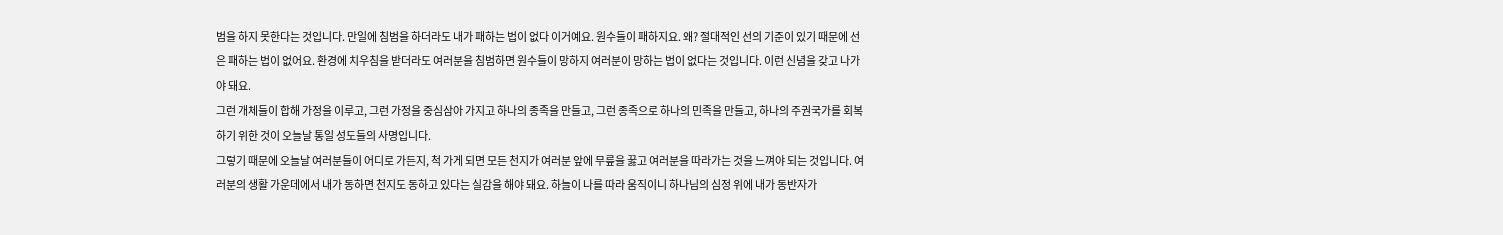범을 하지 못한다는 것입니다. 만일에 침범을 하더라도 내가 패하는 법이 없다 이거예요. 원수들이 패하지요. 왜? 절대적인 선의 기준이 있기 때문에 선은 패하는 법이 없어요. 환경에 치우침을 받더라도 여러분을 침범하면 원수들이 망하지 여러분이 망하는 법이 없다는 것입니다. 이런 신념을 갖고 나가야 돼요.
그런 개체들이 합해 가정을 이루고, 그런 가정을 중심삼아 가지고 하나의 종족을 만들고, 그런 종족으로 하나의 민족을 만들고, 하나의 주권국가를 회복하기 위한 것이 오늘날 통일 성도들의 사명입니다.
그렇기 때문에 오늘날 여러분들이 어디로 가든지, 척 가게 되면 모든 천지가 여러분 앞에 무릎을 꿇고 여러분을 따라가는 것을 느껴야 되는 것입니다. 여러분의 생활 가운데에서 내가 동하면 천지도 동하고 있다는 실감을 해야 돼요. 하늘이 나를 따라 움직이니 하나님의 심정 위에 내가 동반자가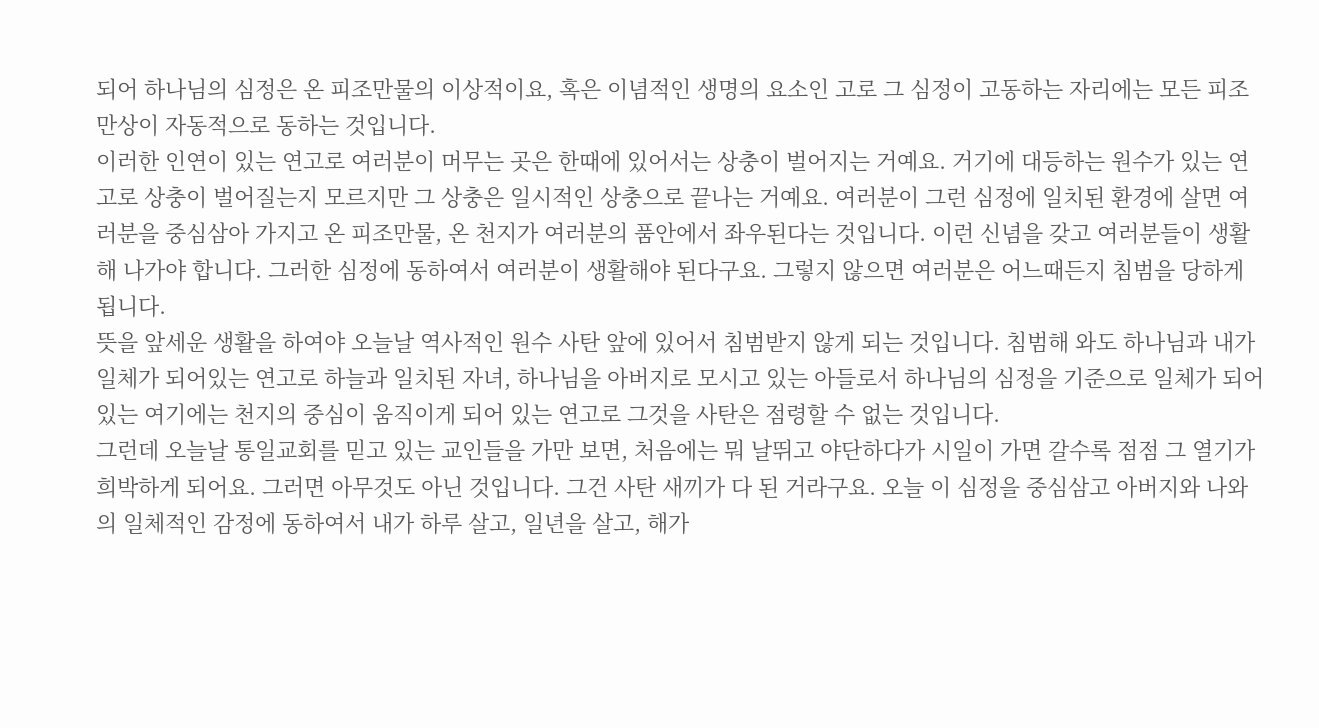되어 하나님의 심정은 온 피조만물의 이상적이요, 혹은 이념적인 생명의 요소인 고로 그 심정이 고동하는 자리에는 모든 피조만상이 자동적으로 동하는 것입니다.
이러한 인연이 있는 연고로 여러분이 머무는 곳은 한때에 있어서는 상충이 벌어지는 거예요. 거기에 대등하는 원수가 있는 연고로 상충이 벌어질는지 모르지만 그 상충은 일시적인 상충으로 끝나는 거예요. 여러분이 그런 심정에 일치된 환경에 살면 여러분을 중심삼아 가지고 온 피조만물, 온 천지가 여러분의 품안에서 좌우된다는 것입니다. 이런 신념을 갖고 여러분들이 생활해 나가야 합니다. 그러한 심정에 동하여서 여러분이 생활해야 된다구요. 그렇지 않으면 여러분은 어느때든지 침범을 당하게 됩니다.
뜻을 앞세운 생활을 하여야 오늘날 역사적인 원수 사탄 앞에 있어서 침범받지 않게 되는 것입니다. 침범해 와도 하나님과 내가 일체가 되어있는 연고로 하늘과 일치된 자녀, 하나님을 아버지로 모시고 있는 아들로서 하나님의 심정을 기준으로 일체가 되어 있는 여기에는 천지의 중심이 움직이게 되어 있는 연고로 그것을 사탄은 점령할 수 없는 것입니다.
그런데 오늘날 통일교회를 믿고 있는 교인들을 가만 보면, 처음에는 뭐 날뛰고 야단하다가 시일이 가면 갈수록 점점 그 열기가 희박하게 되어요. 그러면 아무것도 아닌 것입니다. 그건 사탄 새끼가 다 된 거라구요. 오늘 이 심정을 중심삼고 아버지와 나와의 일체적인 감정에 동하여서 내가 하루 살고, 일년을 살고, 해가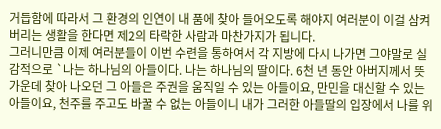거듭함에 따라서 그 환경의 인연이 내 품에 찾아 들어오도록 해야지 여러분이 이걸 삼켜 버리는 생활을 한다면 제2의 타락한 사람과 마찬가지가 됩니다.
그러니만큼 이제 여러분들이 이번 수련을 통하여서 각 지방에 다시 나가면 그야말로 실감적으로 `나는 하나님의 아들이다. 나는 하나님의 딸이다. 6천 년 동안 아버지께서 뜻 가운데 찾아 나오던 그 아들은 주권을 움직일 수 있는 아들이요, 만민을 대신할 수 있는 아들이요, 천주를 주고도 바꿀 수 없는 아들이니 내가 그러한 아들딸의 입장에서 나를 위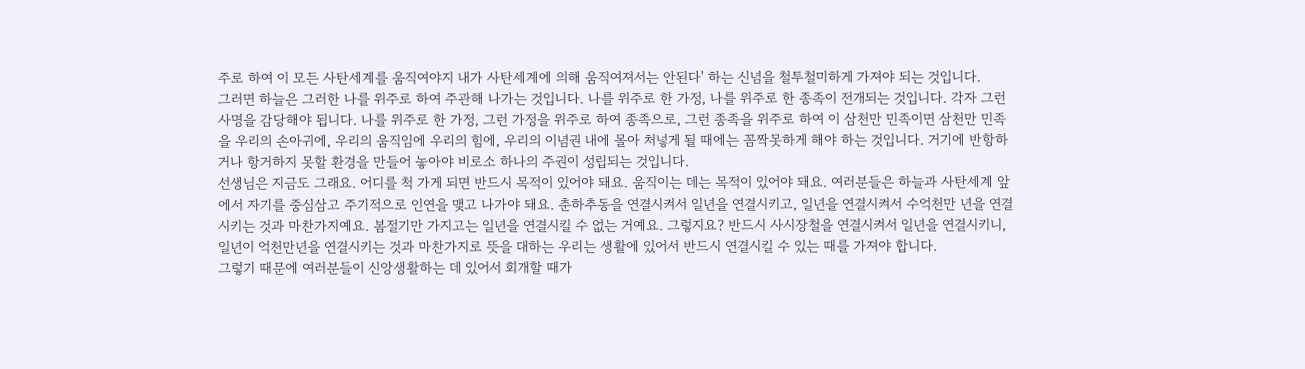주로 하여 이 모든 사탄세계를 움직여야지 내가 사탄세계에 의해 움직여져서는 안된다' 하는 신념을 철투철미하게 가져야 되는 것입니다.
그러면 하늘은 그러한 나를 위주로 하여 주관해 나가는 것입니다. 나를 위주로 한 가정, 나를 위주로 한 종족이 전개되는 것입니다. 각자 그런 사명을 감당해야 됩니다. 나를 위주로 한 가정, 그런 가정을 위주로 하여 종족으로, 그런 종족을 위주로 하여 이 삼천만 민족이면 삼천만 민족을 우리의 손아귀에, 우리의 움직임에 우리의 힘에, 우리의 이념권 내에 몰아 처넣게 될 때에는 꼼짝못하게 해야 하는 것입니다. 거기에 반항하거나 항거하지 못할 환경을 만들어 놓아야 비로소 하나의 주권이 성립되는 것입니다.
선생님은 지금도 그래요. 어디를 척 가게 되면 반드시 목적이 있어야 돼요. 움직이는 데는 목적이 있어야 돼요. 여러분들은 하늘과 사탄세계 앞에서 자기를 중심삼고 주기적으로 인연을 맺고 나가야 돼요. 춘하추동을 연결시켜서 일년을 연결시키고, 일년을 연결시켜서 수억천만 년을 연결시키는 것과 마찬가지예요. 봄절기만 가지고는 일년을 연결시킬 수 없는 거예요. 그렇지요? 반드시 사시장철을 연결시켜서 일년을 연결시키니, 일년이 억천만년을 연결시키는 것과 마찬가지로 뜻을 대하는 우리는 생활에 있어서 반드시 연결시킬 수 있는 때를 가져야 합니다.
그렇기 때문에 여러분들이 신앙생활하는 데 있어서 회개할 때가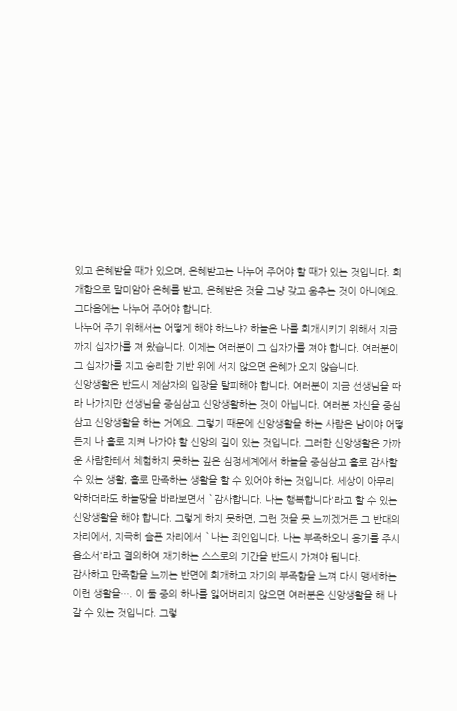있고 은혜받을 때가 있으며, 은혜받고는 나누어 주어야 할 때가 있는 것입니다. 회개함으로 말미암아 은혜를 받고, 은혜받은 것을 그냥 갖고 움추는 것이 아니예요. 그다음에는 나누어 주어야 합니다.
나누어 주기 위해서는 어떻게 해야 하느냐? 하늘은 나를 회개시키기 위해서 지금까지 십자가를 져 왔습니다. 이제는 여러분이 그 십자가를 져야 합니다. 여러분이 그 십자가를 지고 승리한 기반 위에 서지 않으면 은혜가 오지 않습니다.
신앙생활은 반드시 제삼자의 입장을 탈피해야 합니다. 여러분이 지금 선생님을 따라 나가지만 선생님을 중심삼고 신앙생활하는 것이 아닙니다. 여러분 자신을 중심삼고 신앙생활을 하는 거예요. 그렇기 때문에 신앙생활을 하는 사람은 남이야 어떻든지 나 홀로 지켜 나가야 할 신앙의 길이 있는 것입니다. 그러한 신앙생활은 가까운 사람한테서 체험하지 못하는 깊은 심정세계에서 하늘을 중심삼고 홀로 감사할 수 있는 생활, 홀로 만족하는 생활을 할 수 있어야 하는 것입니다. 세상이 아무리 악하더라도 하늘땅을 바라보면서 `감사합니다. 나는 행복합니다'라고 할 수 있는 신앙생활을 해야 합니다. 그렇게 하지 못하면, 그런 것을 못 느끼겠거든 그 반대의 자리에서, 지극히 슬픈 자리에서 `나는 죄인입니다. 나는 부족하오니 용기를 주시옵소서'라고 결의하여 재기하는 스스로의 기간을 반드시 가져야 됩니다.
감사하고 만족함을 느끼는 반면에 회개하고 자기의 부족함을 느껴 다시 맹세하는 이런 생활을…. 이 둘 중의 하나를 잃어버리지 않으면 여러분은 신앙생활을 해 나갈 수 있는 것입니다. 그렇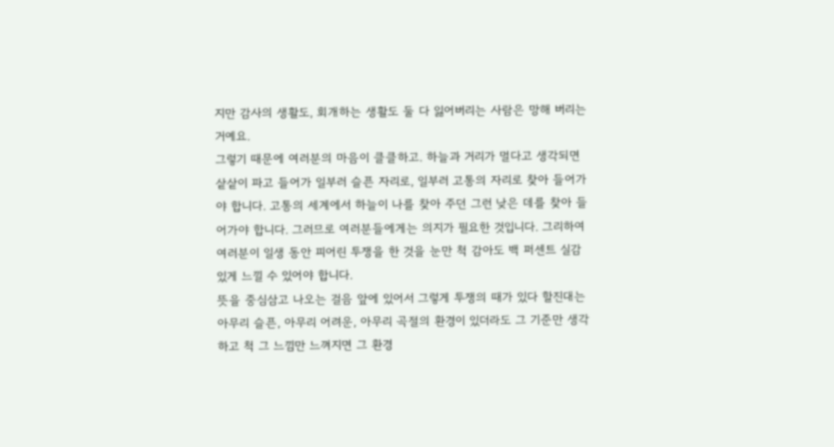지만 감사의 생활도, 회개하는 생활도 둘 다 잃어버리는 사람은 망해 버리는 거예요.
그렇기 때문에 여러분의 마음이 클클하고. 하늘과 거리가 멀다고 생각되면 샅샅이 파고 들어가 일부러 슬픈 자리로, 일부러 고통의 자리로 찾아 들어가야 합니다. 고통의 세계에서 하늘이 나를 찾아 주던 그런 낮은 데를 찾아 들어가야 합니다. 그러므로 여러분들에게는 의지가 필요한 것입니다. 그리하여 여러분이 일생 동안 피어린 투쟁을 한 것을 눈만 척 감아도 백 퍼센트 실감 있게 느낄 수 있어야 합니다.
뜻을 중심삼고 나오는 걸음 앞에 있어서 그렇게 투쟁의 때가 있다 할진대는 아무리 슬픈, 아무리 어려운, 아무리 곡절의 환경이 있더라도 그 기준만 생각하고 척 그 느낌만 느껴지면 그 환경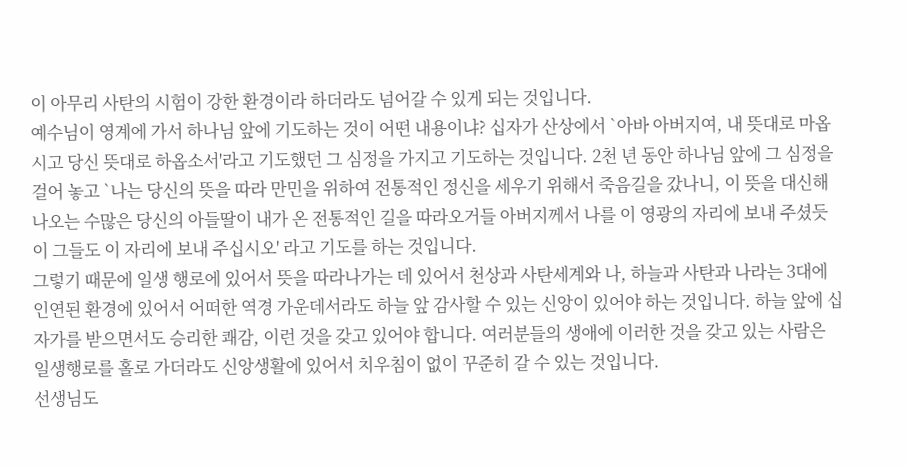이 아무리 사탄의 시험이 강한 환경이라 하더라도 넘어갈 수 있게 되는 것입니다.
예수님이 영계에 가서 하나님 앞에 기도하는 것이 어떤 내용이냐? 십자가 산상에서 `아바 아버지여, 내 뜻대로 마옵시고 당신 뜻대로 하옵소서'라고 기도했던 그 심정을 가지고 기도하는 것입니다. 2천 년 동안 하나님 앞에 그 심정을 걸어 놓고 `나는 당신의 뜻을 따라 만민을 위하여 전통적인 정신을 세우기 위해서 죽음길을 갔나니, 이 뜻을 대신해 나오는 수많은 당신의 아들딸이 내가 온 전통적인 길을 따라오거들 아버지께서 나를 이 영광의 자리에 보내 주셨듯이 그들도 이 자리에 보내 주십시오' 라고 기도를 하는 것입니다.
그렇기 때문에 일생 행로에 있어서 뜻을 따라나가는 데 있어서 천상과 사탄세계와 나, 하늘과 사탄과 나라는 3대에 인연된 환경에 있어서 어떠한 역경 가운데서라도 하늘 앞 감사할 수 있는 신앙이 있어야 하는 것입니다. 하늘 앞에 십자가를 받으면서도 승리한 쾌감, 이런 것을 갖고 있어야 합니다. 여러분들의 생애에 이러한 것을 갖고 있는 사람은 일생행로를 홀로 가더라도 신앙생활에 있어서 치우침이 없이 꾸준히 갈 수 있는 것입니다.
선생님도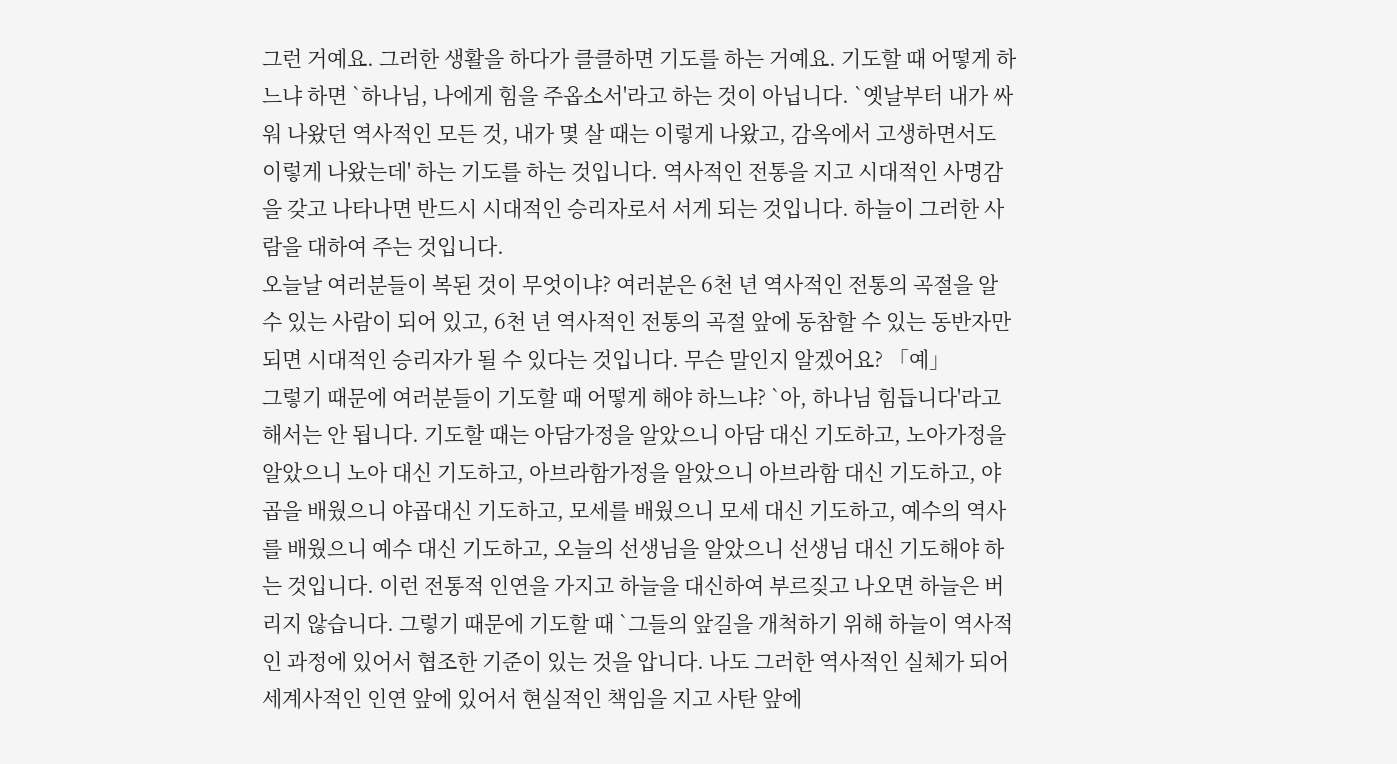그런 거예요. 그러한 생활을 하다가 클클하면 기도를 하는 거예요. 기도할 때 어떻게 하느냐 하면 `하나님, 나에게 힘을 주옵소서'라고 하는 것이 아닙니다. `옛날부터 내가 싸워 나왔던 역사적인 모든 것, 내가 몇 살 때는 이렇게 나왔고, 감옥에서 고생하면서도 이렇게 나왔는데' 하는 기도를 하는 것입니다. 역사적인 전통을 지고 시대적인 사명감을 갖고 나타나면 반드시 시대적인 승리자로서 서게 되는 것입니다. 하늘이 그러한 사람을 대하여 주는 것입니다.
오늘날 여러분들이 복된 것이 무엇이냐? 여러분은 6천 년 역사적인 전통의 곡절을 알 수 있는 사람이 되어 있고, 6천 년 역사적인 전통의 곡절 앞에 동참할 수 있는 동반자만 되면 시대적인 승리자가 될 수 있다는 것입니다. 무슨 말인지 알겠어요? 「예」
그렇기 때문에 여러분들이 기도할 때 어떻게 해야 하느냐? `아, 하나님 힘듭니다'라고 해서는 안 됩니다. 기도할 때는 아담가정을 알았으니 아담 대신 기도하고, 노아가정을 알았으니 노아 대신 기도하고, 아브라함가정을 알았으니 아브라함 대신 기도하고, 야곱을 배웠으니 야곱대신 기도하고, 모세를 배웠으니 모세 대신 기도하고, 예수의 역사를 배웠으니 예수 대신 기도하고, 오늘의 선생님을 알았으니 선생님 대신 기도해야 하는 것입니다. 이런 전통적 인연을 가지고 하늘을 대신하여 부르짖고 나오면 하늘은 버리지 않습니다. 그렇기 때문에 기도할 때 `그들의 앞길을 개척하기 위해 하늘이 역사적인 과정에 있어서 협조한 기준이 있는 것을 압니다. 나도 그러한 역사적인 실체가 되어 세계사적인 인연 앞에 있어서 현실적인 책임을 지고 사탄 앞에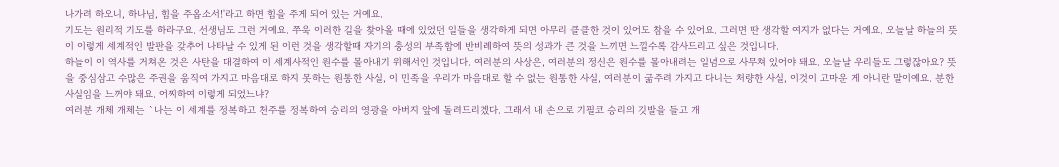나가려 하오니, 하나님, 힘을 주옵소서!'라고 하면 힘을 주게 되어 있는 거예요.
기도는 원리적 기도를 하라구요. 선생님도 그런 거예요. 쭈욱 이러한 길을 찾아올 때에 있었던 일들을 생각하게 되면 아무리 클클한 것이 있어도 참을 수 있어요. 그러면 딴 생각할 여지가 없다는 거예요. 오늘날 하늘의 뜻이 이렇게 세계적인 발판을 갖추어 나타날 수 있게 된 이런 것을 생각할때 자기의 충성의 부족함에 반비례하여 뜻의 성과가 큰 것을 느끼면 느낄수록 감사드리고 싶은 것입니다.
하늘이 이 역사를 거쳐온 것은 사탄을 대결하여 이 세계사적인 원수를 몰아내기 위해서인 것입니다. 여러분의 사상은, 여러분의 정신은 원수를 몰아내려는 일념으로 사무쳐 있어야 돼요. 오늘날 우리들도 그렇잖아요? 뜻을 중심삼고 수많은 주권을 움직여 가지고 마음대로 하지 못하는 원통한 사실, 이 민족을 우리가 마음대로 할 수 없는 원통한 사실, 여러분이 굶주려 가지고 다니는 처량한 사실, 이것이 고마운 게 아니란 말이예요. 분한 사실임을 느꺼야 돼요. 어찌하여 이렇게 되었느냐?
여러분 개체 개체는 `나는 이 세계를 정복하고 천주를 정복하여 승리의 영광을 아버지 앞에 돌려드리겠다. 그래서 내 손으로 기필코 승리의 깃발을 들고 개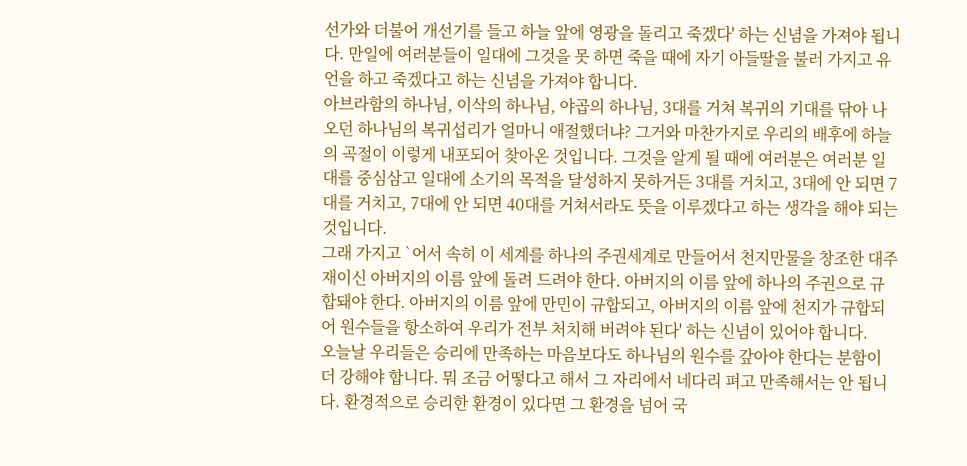선가와 더불어 개선기를 들고 하늘 앞에 영광을 돌리고 죽겠다' 하는 신념을 가져야 됩니다. 만일에 여러분들이 일대에 그것을 못 하면 죽을 때에 자기 아들딸을 불러 가지고 유언을 하고 죽겠다고 하는 신념을 가져야 합니다.
아브라함의 하나님, 이삭의 하나님, 야곱의 하나님, 3대를 거쳐 복귀의 기대를 닦아 나오던 하나님의 복귀섭리가 얼마니 애절했더냐? 그거와 마찬가지로 우리의 배후에 하늘의 곡절이 이렇게 내포되어 찾아온 것입니다. 그것을 알게 될 때에 여러분은 여러분 일대를 중심삼고 일대에 소기의 목적을 달성하지 못하거든 3대를 거치고, 3대에 안 되면 7대를 거치고, 7대에 안 되면 40대를 거쳐서라도 뜻을 이루겠다고 하는 생각을 해야 되는 것입니다.
그래 가지고 `어서 속히 이 세계를 하나의 주권세계로 만들어서 천지만물을 창조한 대주재이신 아버지의 이름 앞에 돌려 드려야 한다. 아버지의 이름 앞에 하나의 주권으로 규합돼야 한다. 아버지의 이름 앞에 만민이 규합되고, 아버지의 이름 앞에 천지가 규합되어 원수들을 항소하여 우리가 전부 처치해 버려야 된다' 하는 신념이 있어야 합니다.
오늘날 우리들은 승리에 만족하는 마음보다도 하나님의 원수를 갚아야 한다는 분함이 더 강해야 합니다. 뭐 조금 어떻다고 해서 그 자리에서 네다리 펴고 만족해서는 안 됩니다. 환경적으로 승리한 환경이 있다면 그 환경을 넘어 국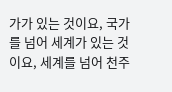가가 있는 것이요, 국가를 넘어 세계가 있는 것이요, 세계를 넘어 천주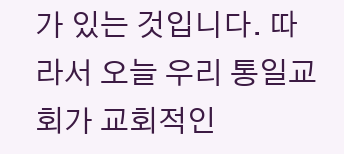가 있는 것입니다. 따라서 오늘 우리 통일교회가 교회적인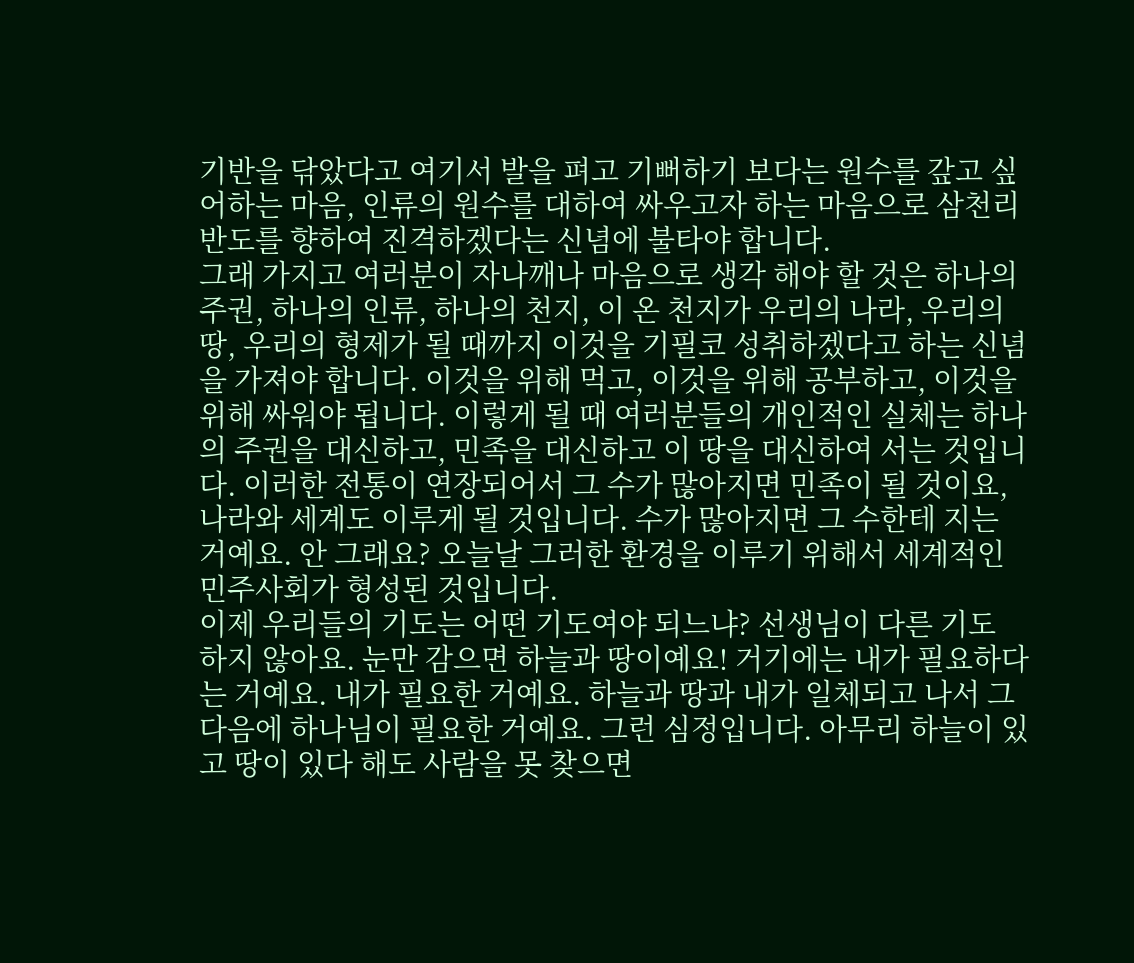기반을 닦았다고 여기서 발을 펴고 기뻐하기 보다는 원수를 갚고 싶어하는 마음, 인류의 원수를 대하여 싸우고자 하는 마음으로 삼천리 반도를 향하여 진격하겠다는 신념에 불타야 합니다.
그래 가지고 여러분이 자나깨나 마음으로 생각 해야 할 것은 하나의 주권, 하나의 인류, 하나의 천지, 이 온 천지가 우리의 나라, 우리의 땅, 우리의 형제가 될 때까지 이것을 기필코 성취하겠다고 하는 신념을 가져야 합니다. 이것을 위해 먹고, 이것을 위해 공부하고, 이것을 위해 싸워야 됩니다. 이렇게 될 때 여러분들의 개인적인 실체는 하나의 주권을 대신하고, 민족을 대신하고 이 땅을 대신하여 서는 것입니다. 이러한 전통이 연장되어서 그 수가 많아지면 민족이 될 것이요, 나라와 세계도 이루게 될 것입니다. 수가 많아지면 그 수한테 지는 거예요. 안 그래요? 오늘날 그러한 환경을 이루기 위해서 세계적인 민주사회가 형성된 것입니다.
이제 우리들의 기도는 어떤 기도여야 되느냐? 선생님이 다른 기도 하지 않아요. 눈만 감으면 하늘과 땅이예요! 거기에는 내가 필요하다는 거예요. 내가 필요한 거예요. 하늘과 땅과 내가 일체되고 나서 그다음에 하나님이 필요한 거예요. 그런 심정입니다. 아무리 하늘이 있고 땅이 있다 해도 사람을 못 찾으면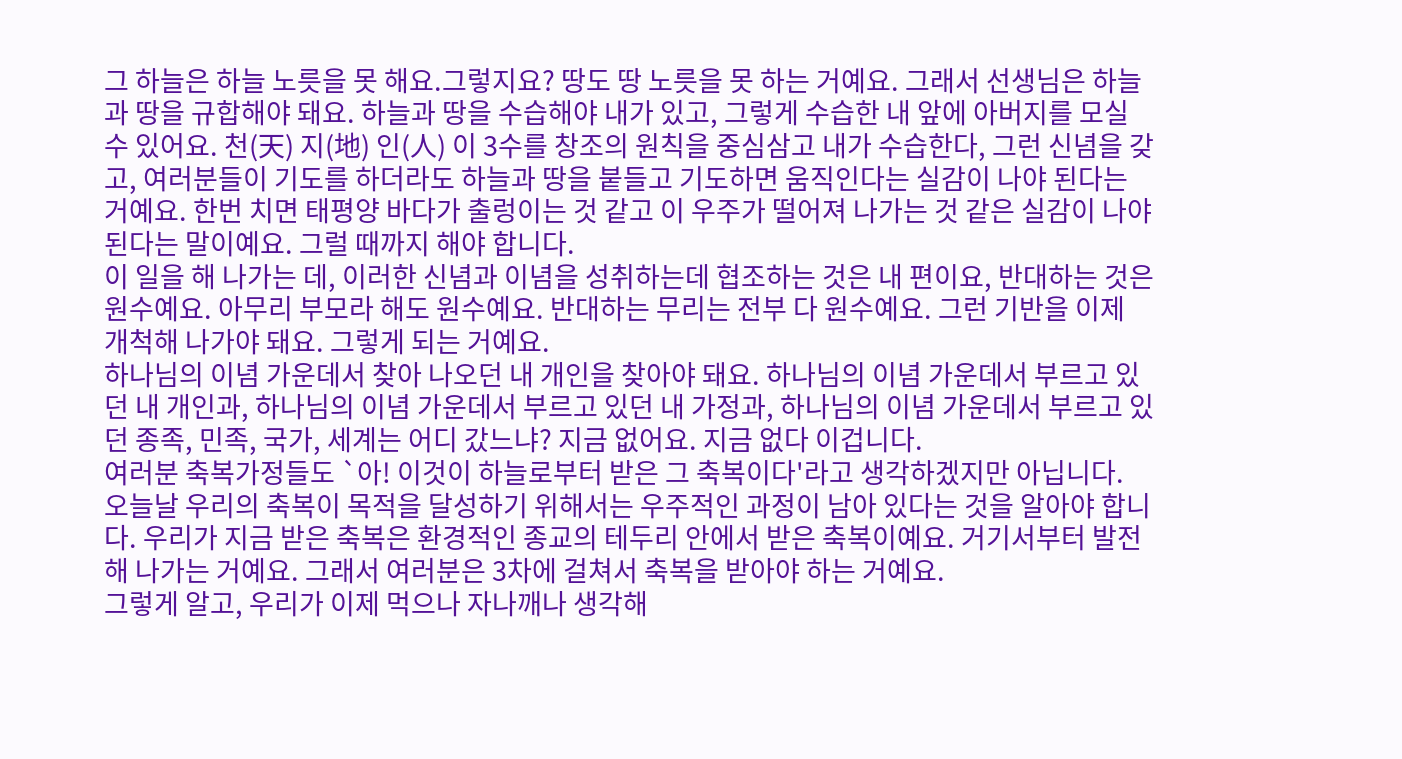그 하늘은 하늘 노릇을 못 해요.그렇지요? 땅도 땅 노릇을 못 하는 거예요. 그래서 선생님은 하늘과 땅을 규합해야 돼요. 하늘과 땅을 수습해야 내가 있고, 그렇게 수습한 내 앞에 아버지를 모실 수 있어요. 천(天) 지(地) 인(人) 이 3수를 창조의 원칙을 중심삼고 내가 수습한다, 그런 신념을 갖고, 여러분들이 기도를 하더라도 하늘과 땅을 붙들고 기도하면 움직인다는 실감이 나야 된다는 거예요. 한번 치면 태평양 바다가 출렁이는 것 같고 이 우주가 떨어져 나가는 것 같은 실감이 나야 된다는 말이예요. 그럴 때까지 해야 합니다.
이 일을 해 나가는 데, 이러한 신념과 이념을 성취하는데 협조하는 것은 내 편이요, 반대하는 것은 원수예요. 아무리 부모라 해도 원수예요. 반대하는 무리는 전부 다 원수예요. 그런 기반을 이제 개척해 나가야 돼요. 그렇게 되는 거예요.
하나님의 이념 가운데서 찾아 나오던 내 개인을 찾아야 돼요. 하나님의 이념 가운데서 부르고 있던 내 개인과, 하나님의 이념 가운데서 부르고 있던 내 가정과, 하나님의 이념 가운데서 부르고 있던 종족, 민족, 국가, 세계는 어디 갔느냐? 지금 없어요. 지금 없다 이겁니다.
여러분 축복가정들도 `아! 이것이 하늘로부터 받은 그 축복이다'라고 생각하겠지만 아닙니다. 오늘날 우리의 축복이 목적을 달성하기 위해서는 우주적인 과정이 남아 있다는 것을 알아야 합니다. 우리가 지금 받은 축복은 환경적인 종교의 테두리 안에서 받은 축복이예요. 거기서부터 발전해 나가는 거예요. 그래서 여러분은 3차에 걸쳐서 축복을 받아야 하는 거예요.
그렇게 알고, 우리가 이제 먹으나 자나깨나 생각해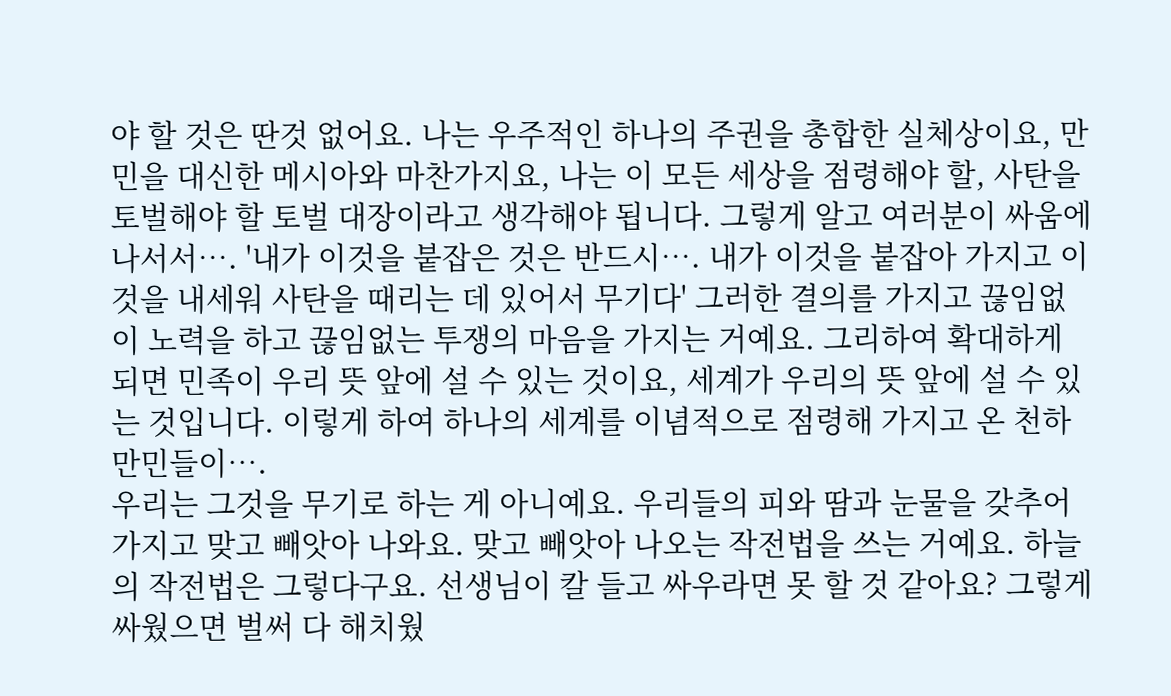야 할 것은 딴것 없어요. 나는 우주적인 하나의 주권을 총합한 실체상이요, 만민을 대신한 메시아와 마찬가지요, 나는 이 모든 세상을 점령해야 할, 사탄을 토벌해야 할 토벌 대장이라고 생각해야 됩니다. 그렇게 알고 여러분이 싸움에 나서서…. '내가 이것을 붙잡은 것은 반드시…. 내가 이것을 붙잡아 가지고 이것을 내세워 사탄을 때리는 데 있어서 무기다' 그러한 결의를 가지고 끊임없이 노력을 하고 끊임없는 투쟁의 마음을 가지는 거예요. 그리하여 확대하게 되면 민족이 우리 뜻 앞에 설 수 있는 것이요, 세계가 우리의 뜻 앞에 설 수 있는 것입니다. 이렇게 하여 하나의 세계를 이념적으로 점령해 가지고 온 천하 만민들이….
우리는 그것을 무기로 하는 게 아니예요. 우리들의 피와 땀과 눈물을 갖추어 가지고 맞고 빼앗아 나와요. 맞고 빼앗아 나오는 작전법을 쓰는 거예요. 하늘의 작전법은 그렇다구요. 선생님이 칼 들고 싸우라면 못 할 것 같아요? 그렇게 싸웠으면 벌써 다 해치웠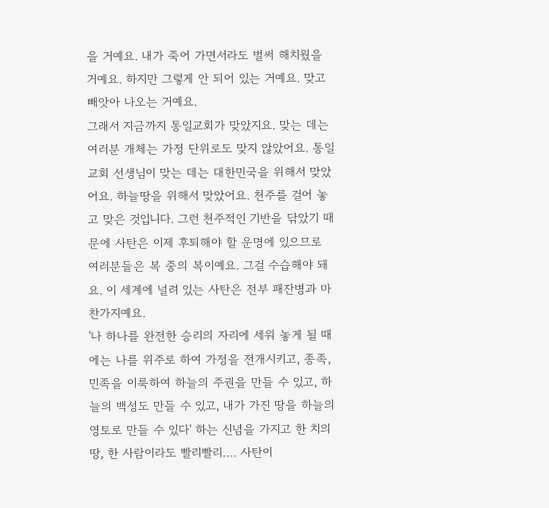을 거예요. 내가 죽어 가면서라도 벌써 해치웠을 거예요. 하지만 그렇게 안 되어 있는 거예요. 맞고 빼앗아 나오는 거예요.
그래서 지금까지 통일교회가 맞았지요. 맞는 데는 여러분 개체는 가정 단위로도 맞지 않았어요. 통일교회 선생님이 맞는 데는 대한민국을 위해서 맞았어요. 하늘땅을 위해서 맞았어요. 천주를 걸어 놓고 맞은 것입니다. 그런 천주적인 기반을 닦았기 때문에 사탄은 이제 후퇴해야 할 운명에 있으므로 여러분들은 복 중의 복이예요. 그걸 수습해야 돼요. 이 세계에 널려 있는 사탄은 전부 패잔병과 마찬가지예요.
'나 하나를 완전한 승리의 자리에 세워 놓게 될 때에는 나를 위주로 하여 가정을 전개시키고, 종족, 민족을 이룩하여 하늘의 주권을 만들 수 있고, 하늘의 백성도 만들 수 있고, 내가 가진 땅을 하늘의 영토로 만들 수 있다' 하는 신념을 가지고 한 치의 땅, 한 사람이라도 빨리빨리…. 사탄이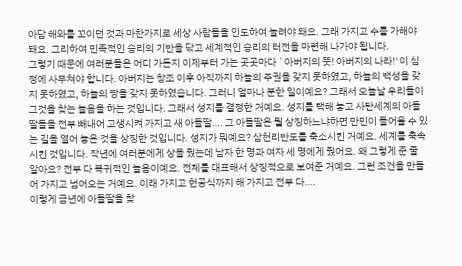아담 해와를 꼬이던 것과 마찬가지로 세상 사람들을 인도하여 늘려야 돼요. 그래 가지고 수를 가해야 돼요. 그리하여 민족적인 승리의 기반을 닦고 세계적인 승리의 터전을 마련해 나가야 됩니다.
그렇기 때문에 여러분들은 어디 가든지 이제부터 가는 곳곳마다 `아버지의 뜻! 아버지의 나라!' 이 심정에 사무쳐야 합니다. 아버지는 창조 이후 아직까지 하늘의 주권을 갖지 못하였고, 하늘의 백성을 갖지 못하였고, 하늘의 땅을 갖지 못하였습니다. 그러니 얼마나 분한 일이예요? 그래서 오늘날 우리들이 그것을 찾는 놀음을 하는 것입니다. 그래서 성지를 결정한 거예요. 성지를 택해 놓고 사탄세계의 아들딸들을 전부 빼내어 고생시켜 가지고 새 아들딸…. 그 아들딸은 뭘 상징하느냐하면 만민이 들어올 수 있는 길을 열어 놓은 것을 상징한 것입니다. 성지가 뭐예요? 삼천리반도를 축소시킨 거예요. 세계를 축속시킨 것입니다. 작년에 여러분에게 상을 줬는데 남자 한 명과 여자 세 명에게 줬어요. 왜 그렇게 준 줄 알아요? 전부 다 복귀적인 놀음이예요. 전체를 대표해서 상징적으로 보여준 거예요. 그런 조건을 만들어 가지고 넘어오는 거예요. 이래 가지고 헌공식까지 해 가지고 전부 다….
이렇게 금년에 아들딸을 찾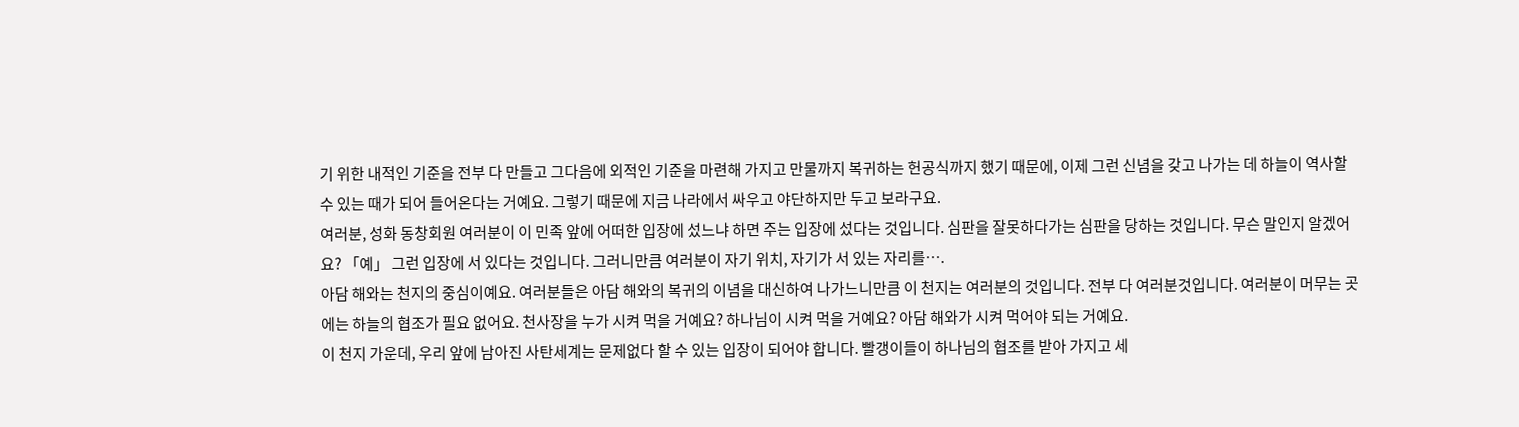기 위한 내적인 기준을 전부 다 만들고 그다음에 외적인 기준을 마련해 가지고 만물까지 복귀하는 헌공식까지 했기 때문에, 이제 그런 신념을 갖고 나가는 데 하늘이 역사할 수 있는 때가 되어 들어온다는 거예요. 그렇기 때문에 지금 나라에서 싸우고 야단하지만 두고 보라구요.
여러분, 성화 동창회원 여러분이 이 민족 앞에 어떠한 입장에 섰느냐 하면 주는 입장에 섰다는 것입니다. 심판을 잘못하다가는 심판을 당하는 것입니다. 무슨 말인지 알겠어요? 「예」 그런 입장에 서 있다는 것입니다. 그러니만큼 여러분이 자기 위치, 자기가 서 있는 자리를….
아담 해와는 천지의 중심이예요. 여러분들은 아담 해와의 복귀의 이념을 대신하여 나가느니만큼 이 천지는 여러분의 것입니다. 전부 다 여러분것입니다. 여러분이 머무는 곳에는 하늘의 협조가 필요 없어요. 천사장을 누가 시켜 먹을 거예요? 하나님이 시켜 먹을 거예요? 아담 해와가 시켜 먹어야 되는 거예요.
이 천지 가운데, 우리 앞에 남아진 사탄세계는 문제없다 할 수 있는 입장이 되어야 합니다. 빨갱이들이 하나님의 협조를 받아 가지고 세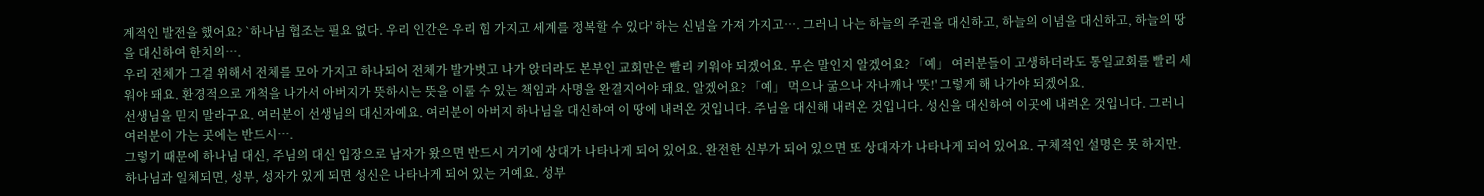계적인 발전을 했어요? `하나님 협조는 필요 없다. 우리 인간은 우리 힘 가지고 세계를 정복할 수 있다' 하는 신념을 가져 가지고…. 그러니 나는 하늘의 주권을 대신하고, 하늘의 이념을 대신하고, 하늘의 땅을 대신하여 한치의….
우리 전체가 그걸 위해서 전체를 모아 가지고 하나되어 전체가 발가벗고 나가 앉더라도 본부인 교회만은 빨리 키워야 되겠어요. 무슨 말인지 알겠어요? 「예」 여러분들이 고생하더라도 통일교회를 빨리 세워야 돼요. 환경적으로 개척을 나가서 아버지가 뜻하시는 뜻을 이룰 수 있는 책임과 사명을 완결지어야 돼요. 알겠어요? 「예」 먹으나 굶으나 자나깨나 '뜻!' 그렇게 해 나가야 되겠어요.
선생님을 믿지 말라구요. 여러분이 선생님의 대신자예요. 여러분이 아버지 하나님을 대신하여 이 땅에 내려온 것입니다. 주님을 대신해 내려온 것입니다. 성신을 대신하여 이곳에 내려온 것입니다. 그러니 여러분이 가는 곳에는 반드시….
그렇기 때문에 하나님 대신, 주님의 대신 입장으로 남자가 왔으면 반드시 거기에 상대가 나타나게 되어 있어요. 완전한 신부가 되어 있으면 또 상대자가 나타나게 되어 있어요. 구체적인 설명은 못 하지만. 하나님과 일체되면, 성부, 성자가 있게 되면 성신은 나타나게 되어 있는 거예요. 성부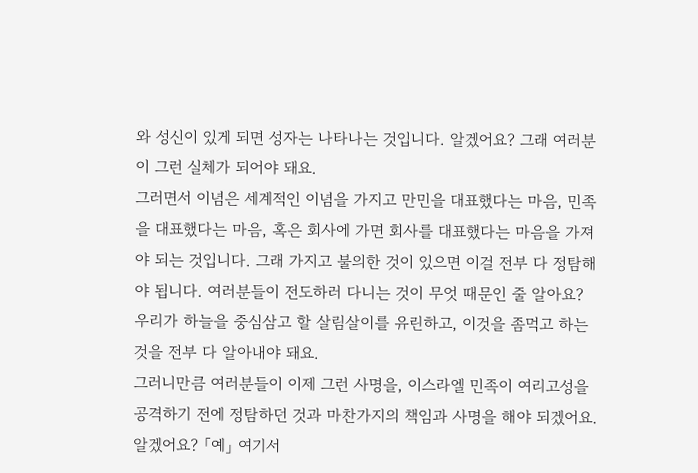와 성신이 있게 되면 성자는 나타나는 것입니다. 알겠어요? 그래 여러분이 그런 실체가 되어야 돼요.
그러면서 이념은 세계적인 이념을 가지고 만민을 대표했다는 마음, 민족을 대표했다는 마음, 혹은 회사에 가면 회사를 대표했다는 마음을 가져야 되는 것입니다. 그래 가지고 불의한 것이 있으면 이걸 전부 다 정탐해야 됩니다. 여러분들이 전도하러 다니는 것이 무엇 때문인 줄 알아요? 우리가 하늘을 중심삼고 할 살림살이를 유린하고, 이것을 좀먹고 하는 것을 전부 다 알아내야 돼요.
그러니만큼 여러분들이 이제 그런 사명을, 이스라엘 민족이 여리고성을 공격하기 전에 정탐하던 것과 마찬가지의 책임과 사명을 해야 되겠어요. 알겠어요? 「예」 여기서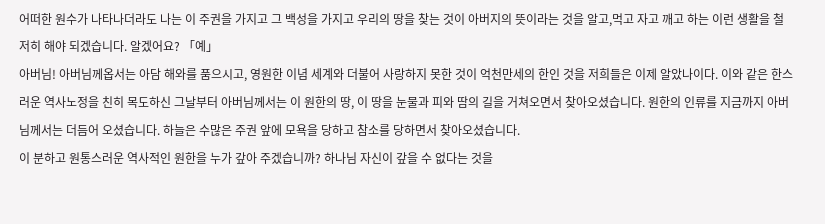어떠한 원수가 나타나더라도 나는 이 주권을 가지고 그 백성을 가지고 우리의 땅을 찾는 것이 아버지의 뜻이라는 것을 알고,먹고 자고 깨고 하는 이런 생활을 철저히 해야 되겠습니다. 알겠어요? 「예」
아버님! 아버님께옵서는 아담 해와를 품으시고, 영원한 이념 세계와 더불어 사랑하지 못한 것이 억천만세의 한인 것을 저희들은 이제 알았나이다. 이와 같은 한스러운 역사노정을 친히 목도하신 그날부터 아버님께서는 이 원한의 땅, 이 땅을 눈물과 피와 땀의 길을 거쳐오면서 찾아오셨습니다. 원한의 인류를 지금까지 아버님께서는 더듬어 오셨습니다. 하늘은 수많은 주권 앞에 모욕을 당하고 참소를 당하면서 찾아오셨습니다.
이 분하고 원통스러운 역사적인 원한을 누가 갚아 주겠습니까? 하나님 자신이 갚을 수 없다는 것을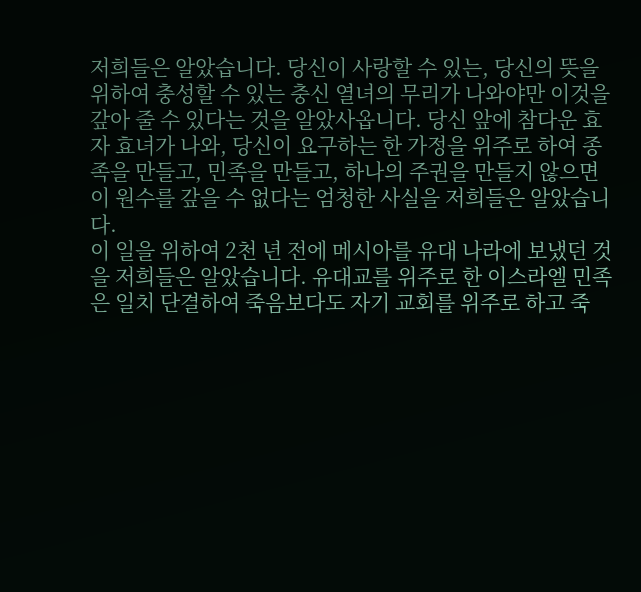저희들은 알았습니다. 당신이 사랑할 수 있는, 당신의 뜻을 위하여 충성할 수 있는 충신 열녀의 무리가 나와야만 이것을 갚아 줄 수 있다는 것을 알았사옵니다. 당신 앞에 참다운 효자 효녀가 나와, 당신이 요구하는 한 가정을 위주로 하여 종족을 만들고, 민족을 만들고, 하나의 주권을 만들지 않으면 이 원수를 갚을 수 없다는 엄청한 사실을 저희들은 알았습니다.
이 일을 위하여 2천 년 전에 메시아를 유대 나라에 보냈던 것을 저희들은 알았습니다. 유대교를 위주로 한 이스라엘 민족은 일치 단결하여 죽음보다도 자기 교회를 위주로 하고 죽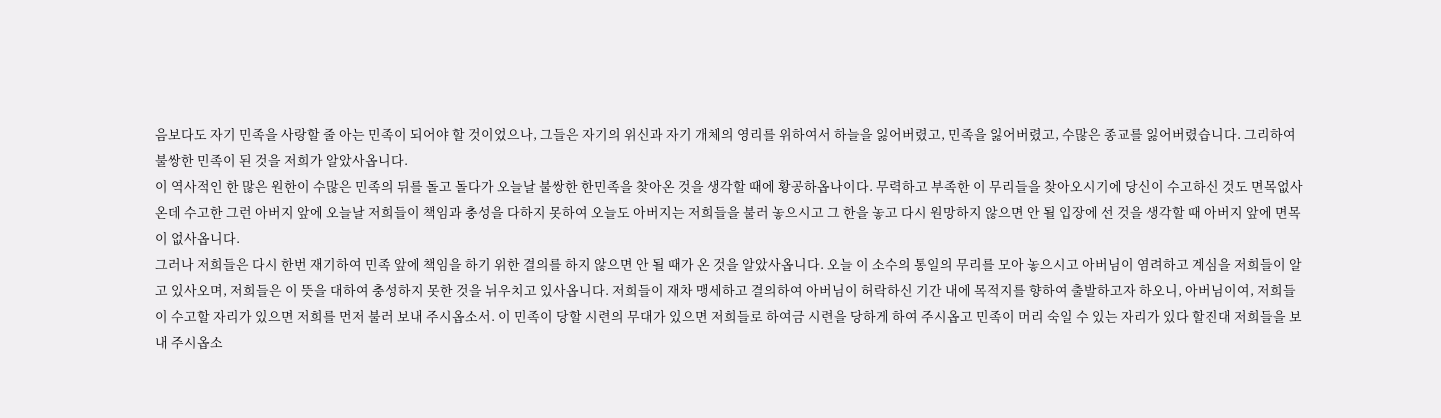음보다도 자기 민족을 사랑할 줄 아는 민족이 되어야 할 것이었으나, 그들은 자기의 위신과 자기 개체의 영리를 위하여서 하늘을 잃어버렸고, 민족을 잃어버렸고, 수많은 종교를 잃어버렸습니다. 그리하여 불쌍한 민족이 된 것을 저희가 알았사옵니다.
이 역사적인 한 많은 원한이 수많은 민족의 뒤를 돌고 돌다가 오늘날 불쌍한 한민족을 찾아온 것을 생각할 때에 황공하옵나이다. 무력하고 부족한 이 무리들을 찾아오시기에 당신이 수고하신 것도 면목없사온데 수고한 그런 아버지 앞에 오늘날 저희들이 책임과 충성을 다하지 못하여 오늘도 아버지는 저희들을 불러 놓으시고 그 한을 놓고 다시 원망하지 않으면 안 될 입장에 선 것을 생각할 때 아버지 앞에 면목이 없사옵니다.
그러나 저희들은 다시 한번 재기하여 민족 앞에 책임을 하기 위한 결의를 하지 않으면 안 될 때가 온 것을 알았사옵니다. 오늘 이 소수의 통일의 무리를 모아 놓으시고 아버님이 염려하고 계심을 저희들이 알고 있사오며, 저희들은 이 뜻을 대하여 충성하지 못한 것을 뉘우치고 있사옵니다. 저희들이 재차 맹세하고 결의하여 아버님이 허락하신 기간 내에 목적지를 향하여 출발하고자 하오니, 아버님이여, 저희들이 수고할 자리가 있으면 저희를 먼저 불러 보내 주시옵소서. 이 민족이 당할 시련의 무대가 있으면 저희들로 하여금 시련을 당하게 하여 주시옵고 민족이 머리 숙일 수 있는 자리가 있다 할진대 저희들을 보내 주시옵소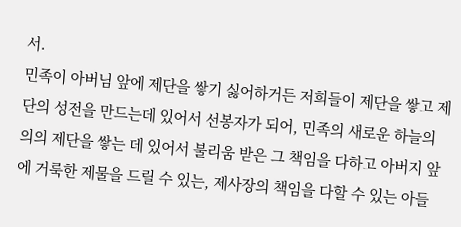서.
민족이 아버님 앞에 제단을 쌓기 싫어하거든 저희들이 제단을 쌓고 제단의 성전을 만드는데 있어서 선봉자가 되어, 민족의 새로운 하늘의 의의 제단을 쌓는 데 있어서 불리움 받은 그 책임을 다하고 아버지 앞에 거룩한 제물을 드릴 수 있는, 제사장의 책임을 다할 수 있는 아들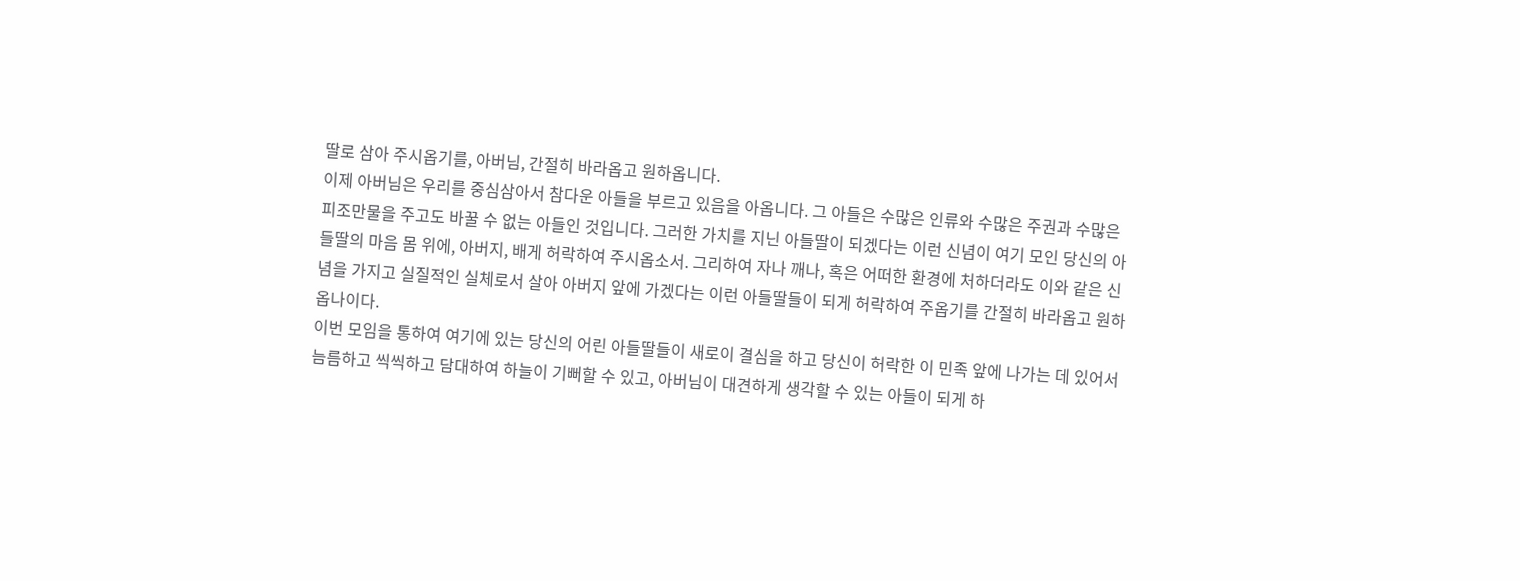딸로 삼아 주시옵기를, 아버님, 간절히 바라옵고 원하옵니다.
이제 아버님은 우리를 중심삼아서 참다운 아들을 부르고 있음을 아옵니다. 그 아들은 수많은 인류와 수많은 주권과 수많은 피조만물을 주고도 바꿀 수 없는 아들인 것입니다. 그러한 가치를 지닌 아들딸이 되겠다는 이런 신념이 여기 모인 당신의 아들딸의 마음 몸 위에, 아버지, 배게 허락하여 주시옵소서. 그리하여 자나 깨나, 혹은 어떠한 환경에 처하더라도 이와 같은 신념을 가지고 실질적인 실체로서 살아 아버지 앞에 가겠다는 이런 아들딸들이 되게 허락하여 주옵기를 간절히 바라옵고 원하옵나이다.
이번 모임을 통하여 여기에 있는 당신의 어린 아들딸들이 새로이 결심을 하고 당신이 허락한 이 민족 앞에 나가는 데 있어서 늠름하고 씩씩하고 담대하여 하늘이 기뻐할 수 있고, 아버님이 대견하게 생각할 수 있는 아들이 되게 하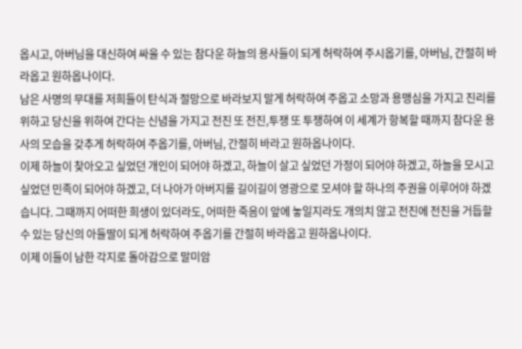옵시고, 아버님을 대신하여 싸울 수 있는 참다운 하늘의 용사들이 되게 허락하여 주시옵기를, 아버님, 간절히 바라옵고 원하옵나이다.
남은 사명의 무대를 저희들이 탄식과 절망으로 바라보지 말게 허락하여 주옵고 소망과 용맹심을 가지고 진리를 위하고 당신을 위하여 간다는 신념을 가지고 전진 또 전진,투쟁 또 투쟁하여 이 세계가 항복할 때까지 참다운 용사의 모습을 갖추게 허락하여 주옵기를, 아버님, 간절히 바라고 원하옵나이다.
이제 하늘이 찾아오고 싶었던 개인이 되어야 하겠고, 하늘이 살고 싶었던 가정이 되어야 하겠고, 하늘을 모시고 싶었던 민족이 되어야 하겠고, 더 나아가 아버지를 길이길이 영광으로 모셔야 할 하나의 주권을 이루어야 하겠습니다. 그때까지 어떠한 희생이 있더라도, 어떠한 죽음이 앞에 놓일지라도 개의치 않고 전진에 전진을 거듭할 수 있는 당신의 아들딸이 되게 허락하여 주옵기를 간절히 바라옵고 원하옵나이다.
이제 이들이 남한 각지로 돌아감으로 말미암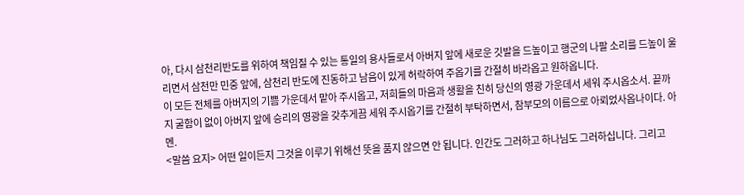아, 다시 삼천리반도를 위하여 책임질 수 있는 통일의 용사들로서 아버지 앞에 새로운 깃발을 드높이고 행군의 나팔 소리를 드높이 울리면서 삼천만 민중 앞에, 삼천리 반도에 진동하고 남음이 있게 허락하여 주옵기를 간절히 바라옵고 원하옵니다.
이 모든 전체를 아버지의 기쁨 가운데서 맡아 주시옵고, 저희들의 마음과 생활을 친히 당신의 영광 가운데서 세워 주시옵소서. 끝까지 굴함이 없이 아버지 앞에 승리의 영광을 갖추게끔 세워 주시옵기를 간절히 부탁하면서, 참부모의 이름으로 아뢰었사옵나이다. 아멘.
<말씀 요지> 어떤 일이든지 그것을 이루기 위해선 뜻을 품지 않으면 안 됩니다. 인간도 그러하고 하나님도 그러하십니다. 그리고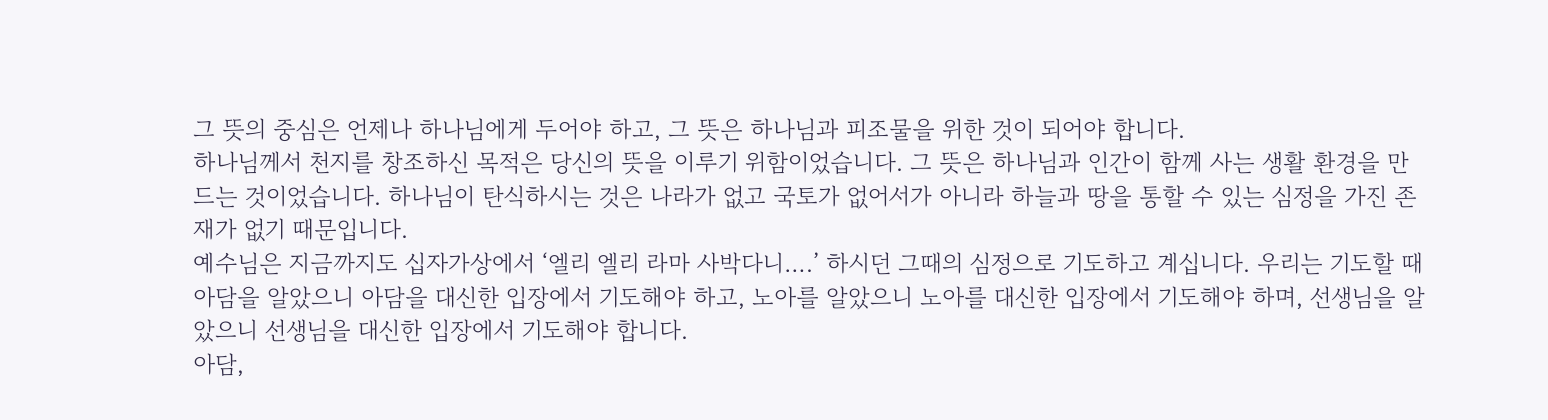그 뜻의 중심은 언제나 하나님에게 두어야 하고, 그 뜻은 하나님과 피조물을 위한 것이 되어야 합니다.
하나님께서 천지를 창조하신 목적은 당신의 뜻을 이루기 위함이었습니다. 그 뜻은 하나님과 인간이 함께 사는 생활 환경을 만드는 것이었습니다. 하나님이 탄식하시는 것은 나라가 없고 국토가 없어서가 아니라 하늘과 땅을 통할 수 있는 심정을 가진 존재가 없기 때문입니다.
예수님은 지금까지도 십자가상에서 ‘엘리 엘리 라마 사박다니….’ 하시던 그때의 심정으로 기도하고 계십니다. 우리는 기도할 때 아담을 알았으니 아담을 대신한 입장에서 기도해야 하고, 노아를 알았으니 노아를 대신한 입장에서 기도해야 하며, 선생님을 알았으니 선생님을 대신한 입장에서 기도해야 합니다.
아담,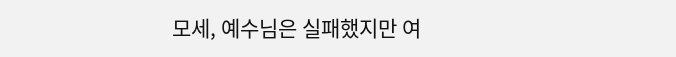모세, 예수님은 실패했지만 여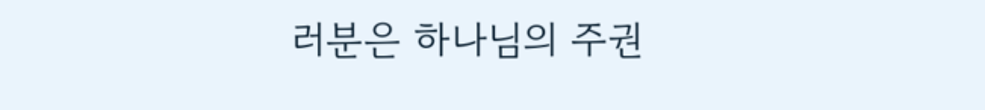러분은 하나님의 주권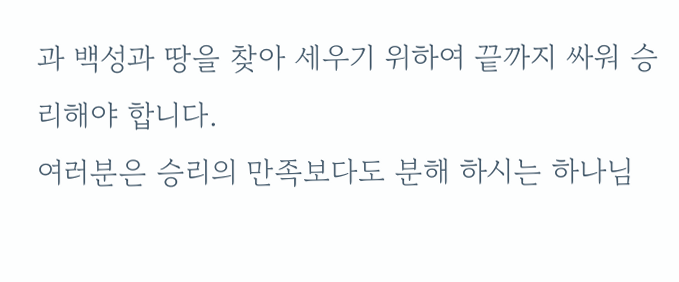과 백성과 땅을 찾아 세우기 위하여 끝까지 싸워 승리해야 합니다.
여러분은 승리의 만족보다도 분해 하시는 하나님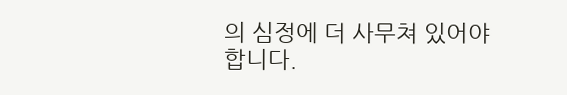의 심정에 더 사무쳐 있어야 합니다.